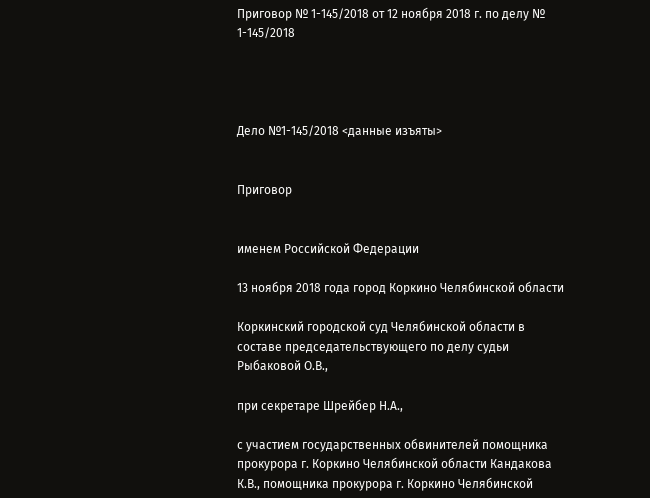Приговор № 1-145/2018 от 12 ноября 2018 г. по делу № 1-145/2018




Дело №1-145/2018 <данные изъяты>


Приговор


именем Российской Федерации

13 ноября 2018 года город Коркино Челябинской области

Коркинский городской суд Челябинской области в составе председательствующего по делу судьи Рыбаковой О.В.,

при секретаре Шрейбер Н.А.,

с участием государственных обвинителей помощника прокурора г. Коркино Челябинской области Кандакова К.В., помощника прокурора г. Коркино Челябинской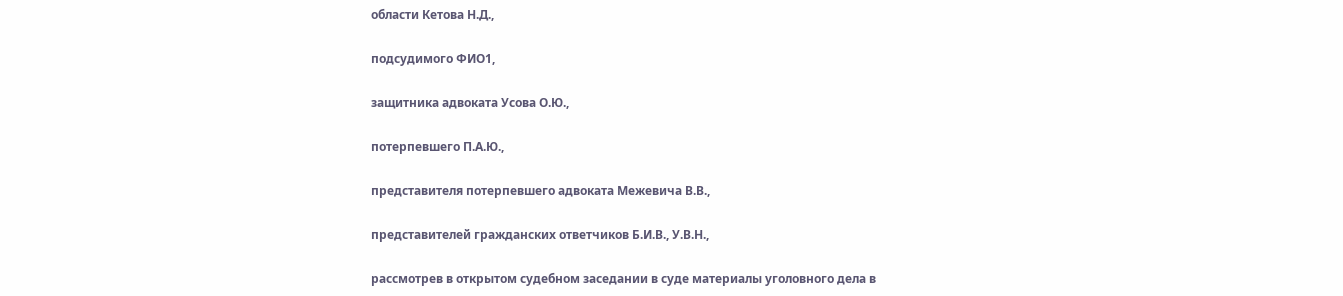области Кетова Н.Д.,

подсудимого ФИО1,

защитника адвоката Усова О.Ю.,

потерпевшего П.А.Ю.,

представителя потерпевшего адвоката Межевича В.В.,

представителей гражданских ответчиков Б.И.В., У.В.Н.,

рассмотрев в открытом судебном заседании в суде материалы уголовного дела в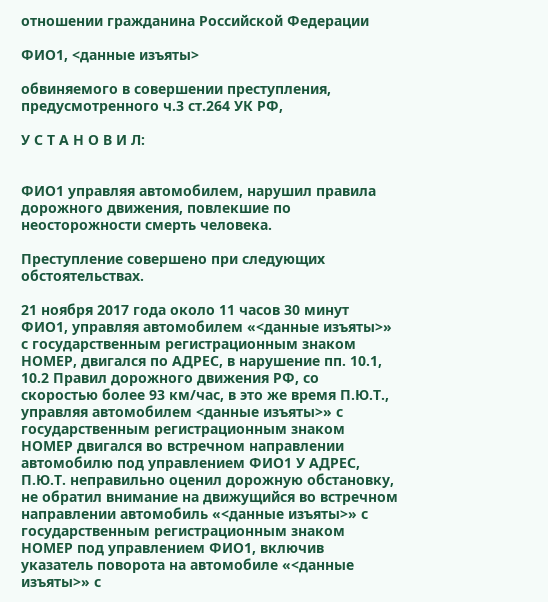отношении гражданина Российской Федерации

ФИО1, <данные изъяты>

обвиняемого в совершении преступления, предусмотренного ч.3 ст.264 УК РФ,

У С Т А Н О В И Л:


ФИО1 управляя автомобилем, нарушил правила дорожного движения, повлекшие по неосторожности смерть человека.

Преступление совершено при следующих обстоятельствах.

21 ноября 2017 года около 11 часов 30 минут ФИО1, управляя автомобилем «<данные изъяты>» с государственным регистрационным знаком НОМЕР, двигался по АДРЕС, в нарушение пп. 10.1, 10.2 Правил дорожного движения РФ, со скоростью более 93 км/час, в это же время П.Ю.Т., управляя автомобилем <данные изъяты>» с государственным регистрационным знаком НОМЕР двигался во встречном направлении автомобилю под управлением ФИО1 У АДРЕС, П.Ю.Т. неправильно оценил дорожную обстановку, не обратил внимание на движущийся во встречном направлении автомобиль «<данные изъяты>» с государственным регистрационным знаком НОМЕР под управлением ФИО1, включив указатель поворота на автомобиле «<данные изъяты>» с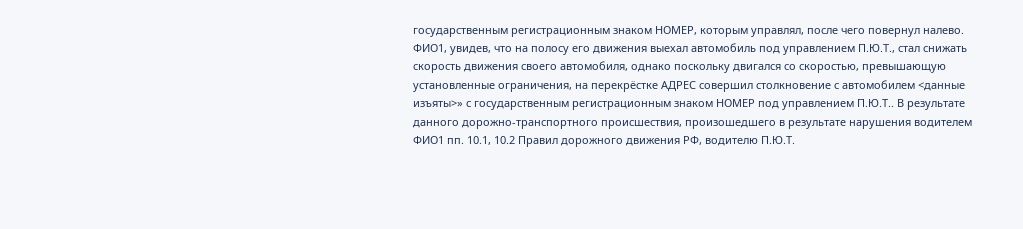государственным регистрационным знаком НОМЕР, которым управлял, после чего повернул налево. ФИО1, увидев, что на полосу его движения выехал автомобиль под управлением П.Ю.Т., стал снижать скорость движения своего автомобиля, однако поскольку двигался со скоростью, превышающую установленные ограничения, на перекрёстке АДРЕС совершил столкновение с автомобилем <данные изъяты>» с государственным регистрационным знаком НОМЕР под управлением П.Ю.Т.. В результате данного дорожно-транспортного происшествия, произошедшего в результате нарушения водителем ФИО1 пп. 10.1, 10.2 Правил дорожного движения РФ, водителю П.Ю.Т.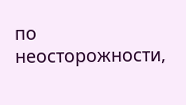по неосторожности,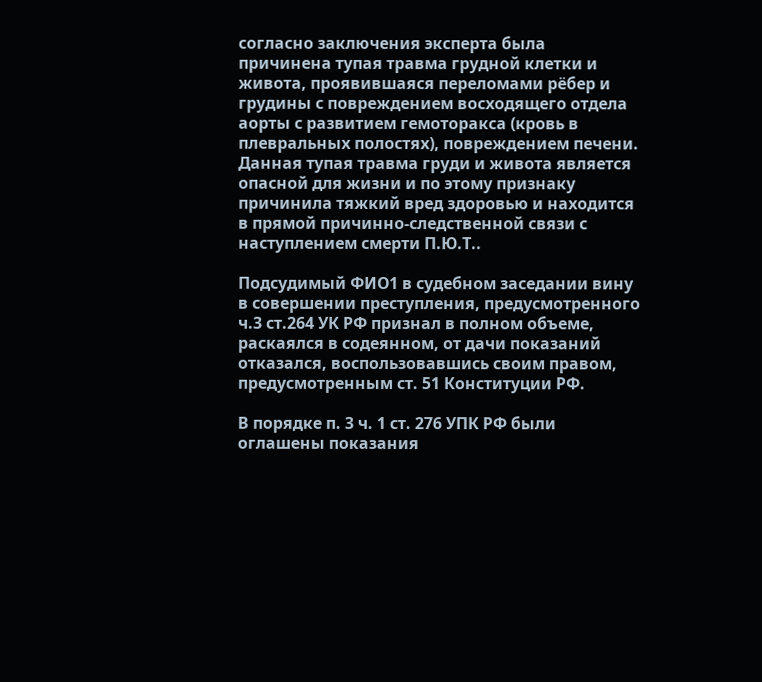согласно заключения эксперта была причинена тупая травма грудной клетки и живота, проявившаяся переломами рёбер и грудины с повреждением восходящего отдела аорты с развитием гемоторакса (кровь в плевральных полостях), повреждением печени. Данная тупая травма груди и живота является опасной для жизни и по этому признаку причинила тяжкий вред здоровью и находится в прямой причинно-следственной связи с наступлением смерти П.Ю.Т..

Подсудимый ФИО1 в судебном заседании вину в совершении преступления, предусмотренного ч.3 ст.264 УК РФ признал в полном объеме, раскаялся в содеянном, от дачи показаний отказался, воспользовавшись своим правом, предусмотренным ст. 51 Конституции РФ.

В порядке п. 3 ч. 1 ст. 276 УПК РФ были оглашены показания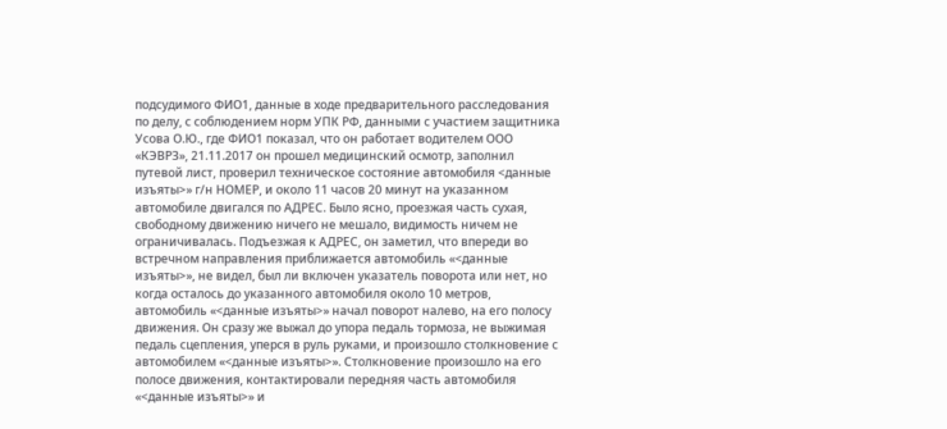подсудимого ФИО1, данные в ходе предварительного расследования по делу, с соблюдением норм УПК РФ, данными с участием защитника Усова О.Ю., где ФИО1 показал, что он работает водителем ООО «КЭВРЗ», 21.11.2017 он прошел медицинский осмотр, заполнил путевой лист, проверил техническое состояние автомобиля <данные изъяты>» г/н НОМЕР, и около 11 часов 20 минут на указанном автомобиле двигался по АДРЕС. Было ясно, проезжая часть сухая, свободному движению ничего не мешало, видимость ничем не ограничивалась. Подъезжая к АДРЕС, он заметил, что впереди во встречном направления приближается автомобиль «<данные изъяты>», не видел, был ли включен указатель поворота или нет, но когда осталось до указанного автомобиля около 10 метров, автомобиль «<данные изъяты>» начал поворот налево, на его полосу движения. Он сразу же выжал до упора педаль тормоза, не выжимая педаль сцепления, уперся в руль руками, и произошло столкновение с автомобилем «<данные изъяты>». Столкновение произошло на его полосе движения, контактировали передняя часть автомобиля «<данные изъяты>» и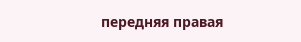передняя правая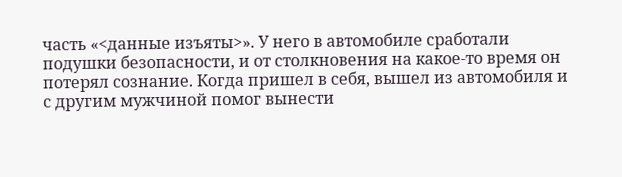часть «<данные изъяты>». У него в автомобиле сработали подушки безопасности, и от столкновения на какое-то время он потерял сознание. Когда пришел в себя, вышел из автомобиля и с другим мужчиной помог вынести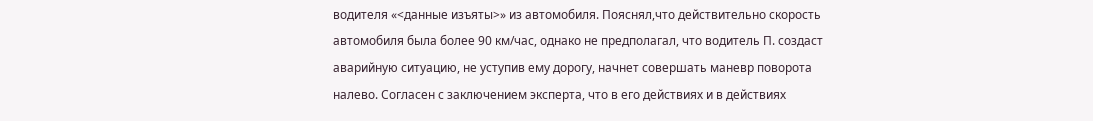водителя «<данные изъяты>» из автомобиля. Пояснял,что действительно скорость автомобиля была более 90 км/час, однако не предполагал, что водитель П. создаст аварийную ситуацию, не уступив ему дорогу, начнет совершать маневр поворота налево. Согласен с заключением эксперта, что в его действиях и в действиях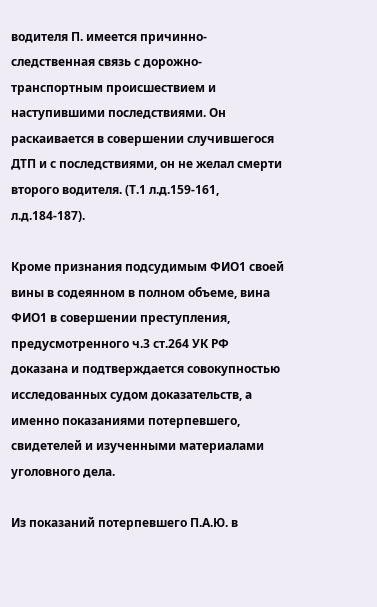водителя П. имеется причинно-следственная связь с дорожно-транспортным происшествием и наступившими последствиями. Он раскаивается в совершении случившегося ДТП и с последствиями, он не желал смерти второго водителя. (Т.1 л.д.159-161, л.д.184-187).

Кроме признания подсудимым ФИО1 своей вины в содеянном в полном объеме, вина ФИО1 в совершении преступления, предусмотренного ч.3 ст.264 УК РФ доказана и подтверждается совокупностью исследованных судом доказательств, а именно показаниями потерпевшего, свидетелей и изученными материалами уголовного дела.

Из показаний потерпевшего П.А.Ю. в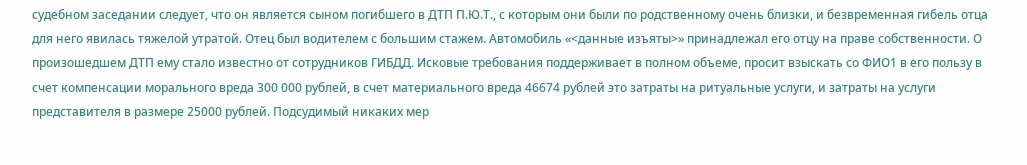судебном заседании следует, что он является сыном погибшего в ДТП П.Ю.Т., с которым они были по родственному очень близки, и безвременная гибель отца для него явилась тяжелой утратой. Отец был водителем с большим стажем. Автомобиль «<данные изъяты>» принадлежал его отцу на праве собственности. О произошедшем ДТП ему стало известно от сотрудников ГИБДД. Исковые требования поддерживает в полном объеме, просит взыскать со ФИО1 в его пользу в счет компенсации морального вреда 300 000 рублей, в счет материального вреда 46674 рублей это затраты на ритуальные услуги, и затраты на услуги представителя в размере 25000 рублей. Подсудимый никаких мер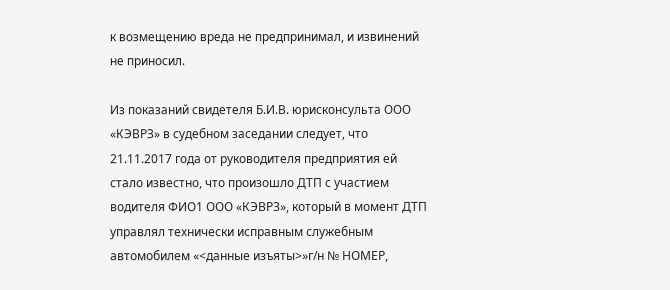к возмещению вреда не предпринимал, и извинений не приносил.

Из показаний свидетеля Б.И.В. юрисконсульта ООО «КЭВРЗ» в судебном заседании следует, что 21.11.2017 года от руководителя предприятия ей стало известно, что произошло ДТП с участием водителя ФИО1 ООО «КЭВРЗ», который в момент ДТП управлял технически исправным служебным автомобилем «<данные изъяты>»г/н № НОМЕР,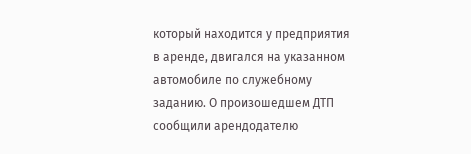который находится у предприятия в аренде, двигался на указанном автомобиле по служебному заданию. О произошедшем ДТП сообщили арендодателю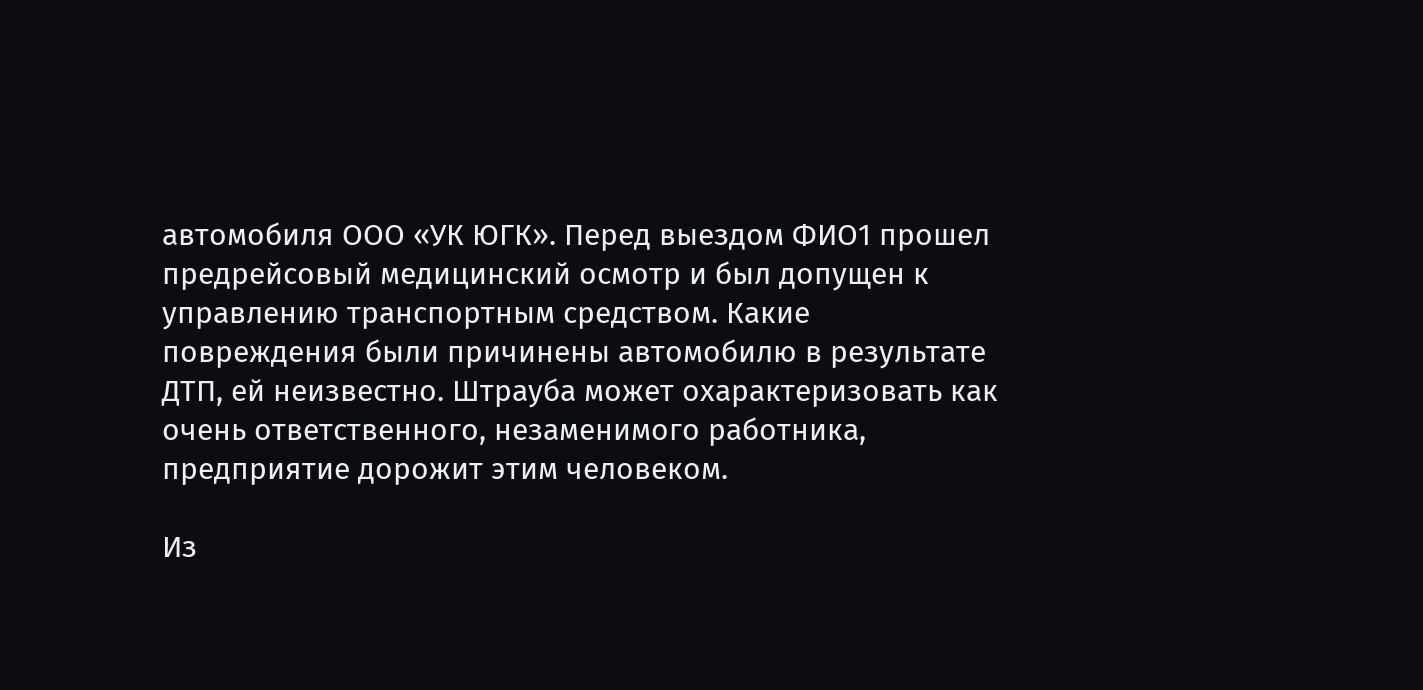автомобиля ООО «УК ЮГК». Перед выездом ФИО1 прошел предрейсовый медицинский осмотр и был допущен к управлению транспортным средством. Какие повреждения были причинены автомобилю в результате ДТП, ей неизвестно. Штрауба может охарактеризовать как очень ответственного, незаменимого работника, предприятие дорожит этим человеком.

Из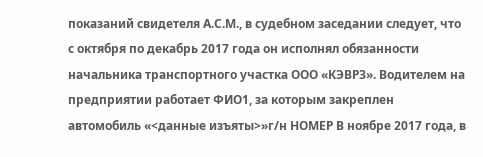показаний свидетеля А.С.М., в судебном заседании следует, что с октября по декабрь 2017 года он исполнял обязанности начальника транспортного участка ООО «КЭВРЗ». Водителем на предприятии работает ФИО1, за которым закреплен автомобиль «<данные изъяты>»г/н НОМЕР В ноябре 2017 года, в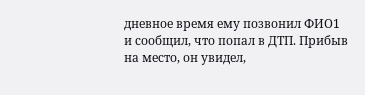дневное время ему позвонил ФИО1 и сообщил, что попал в ДТП. Прибыв на место, он увидел,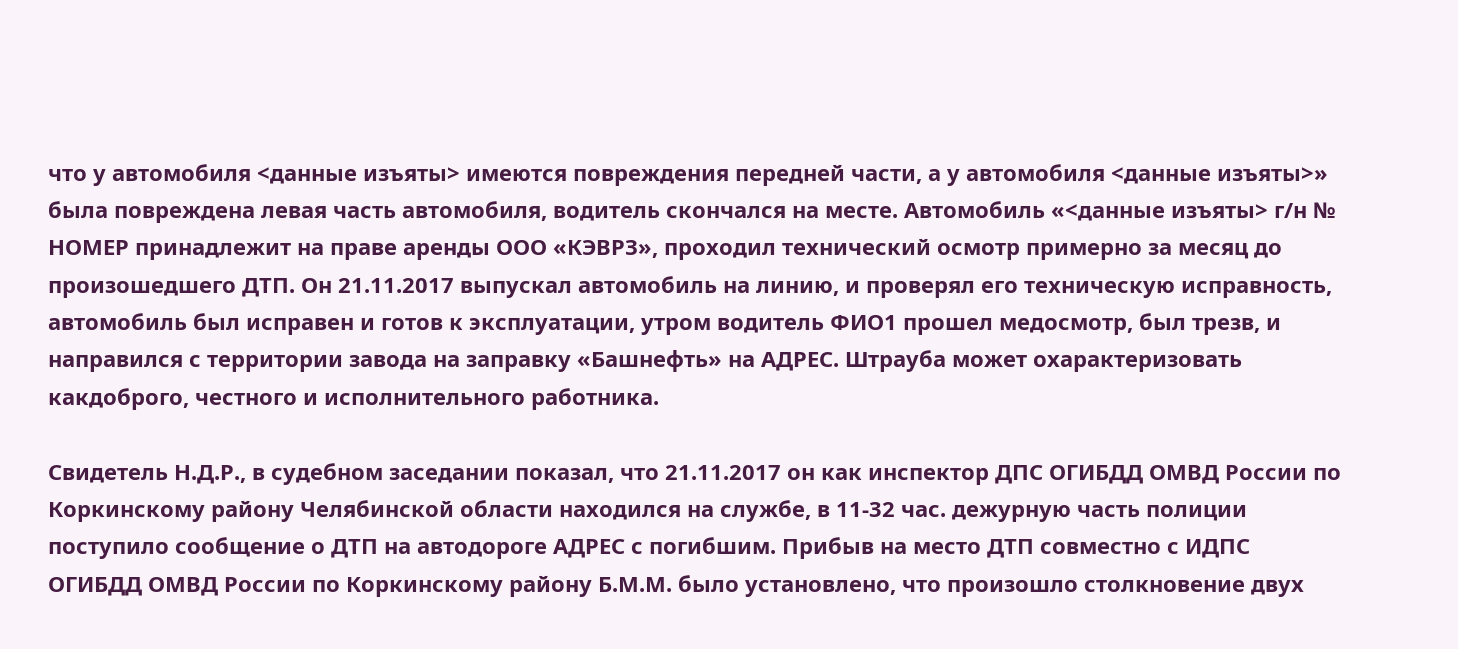что у автомобиля <данные изъяты> имеются повреждения передней части, а у автомобиля <данные изъяты>» была повреждена левая часть автомобиля, водитель скончался на месте. Автомобиль «<данные изъяты> г/н № НОМЕР принадлежит на праве аренды ООО «КЭВРЗ», проходил технический осмотр примерно за месяц до произошедшего ДТП. Он 21.11.2017 выпускал автомобиль на линию, и проверял его техническую исправность, автомобиль был исправен и готов к эксплуатации, утром водитель ФИО1 прошел медосмотр, был трезв, и направился с территории завода на заправку «Башнефть» на АДРЕС. Штрауба может охарактеризовать какдоброго, честного и исполнительного работника.

Свидетель Н.Д.Р., в судебном заседании показал, что 21.11.2017 он как инспектор ДПС ОГИБДД ОМВД России по Коркинскому району Челябинской области находился на службе, в 11-32 час. дежурную часть полиции поступило сообщение о ДТП на автодороге АДРЕС с погибшим. Прибыв на место ДТП совместно с ИДПС ОГИБДД ОМВД России по Коркинскому району Б.М.М. было установлено, что произошло столкновение двух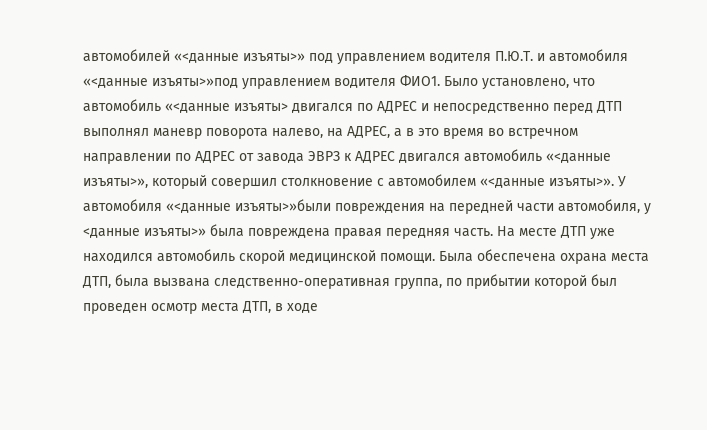автомобилей «<данные изъяты>» под управлением водителя П.Ю.Т. и автомобиля «<данные изъяты>»под управлением водителя ФИО1. Было установлено, что автомобиль «<данные изъяты> двигался по АДРЕС и непосредственно перед ДТП выполнял маневр поворота налево, на АДРЕС, а в это время во встречном направлении по АДРЕС от завода ЭВРЗ к АДРЕС двигался автомобиль «<данные изъяты>», который совершил столкновение с автомобилем «<данные изъяты>». У автомобиля «<данные изъяты>»были повреждения на передней части автомобиля, у <данные изъяты>» была повреждена правая передняя часть. На месте ДТП уже находился автомобиль скорой медицинской помощи. Была обеспечена охрана места ДТП, была вызвана следственно-оперативная группа, по прибытии которой был проведен осмотр места ДТП, в ходе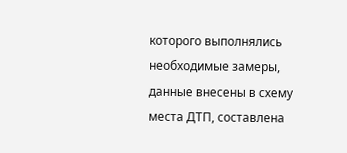которого выполнялись необходимые замеры, данные внесены в схему места ДТП, составлена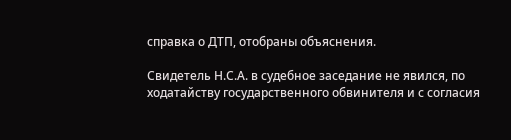справка о ДТП, отобраны объяснения.

Свидетель Н.С.А. в судебное заседание не явился, по ходатайству государственного обвинителя и с согласия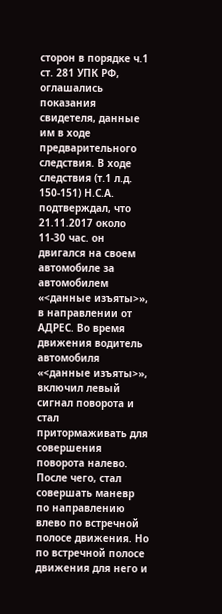сторон в порядке ч.1 ст. 281 УПК РФ, оглашались показания свидетеля, данные им в ходе предварительного следствия. В ходе следствия (т.1 л.д. 150-151) Н.С.А. подтверждал, что 21.11.2017 около 11-30 час. он двигался на своем автомобиле за автомобилем «<данные изъяты>», в направлении от АДРЕС. Во время движения водитель автомобиля «<данные изъяты>», включил левый сигнал поворота и стал притормаживать для совершения поворота налево. После чего, стал совершать маневр по направлению влево по встречной полосе движения. Но по встречной полосе движения для него и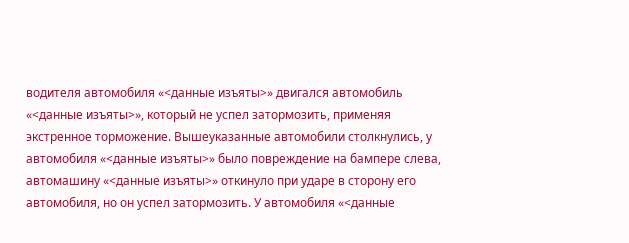водителя автомобиля «<данные изъяты>» двигался автомобиль «<данные изъяты>», который не успел затормозить, применяя экстренное торможение. Вышеуказанные автомобили столкнулись, у автомобиля «<данные изъяты>» было повреждение на бампере слева, автомашину «<данные изъяты>» откинуло при ударе в сторону его автомобиля, но он успел затормозить. У автомобиля «<данные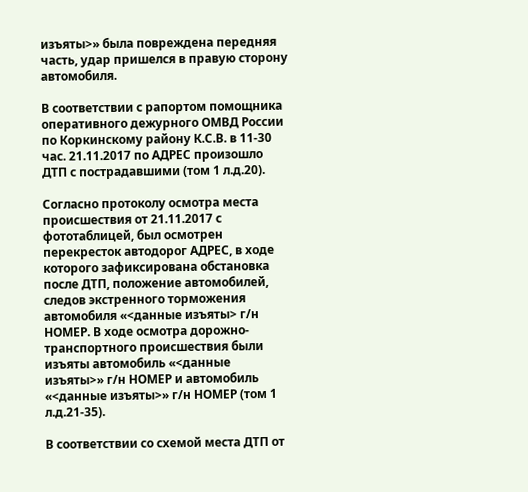изъяты>» была повреждена передняя часть, удар пришелся в правую сторону автомобиля.

В соответствии с рапортом помощника оперативного дежурного ОМВД России по Коркинскому району К.С.В. в 11-30 час. 21.11.2017 по АДРЕС произошло ДТП с пострадавшими (том 1 л.д.20).

Согласно протоколу осмотра места происшествия от 21.11.2017 с фототаблицей, был осмотрен перекресток автодорог АДРЕС, в ходе которого зафиксирована обстановка после ДТП, положение автомобилей, следов экстренного торможения автомобиля «<данные изъяты> г/н НОМЕР. В ходе осмотра дорожно-транспортного происшествия были изъяты автомобиль «<данные изъяты>» г/н НОМЕР и автомобиль «<данные изъяты>» г/н НОМЕР (том 1 л.д.21-35).

В соответствии со схемой места ДТП от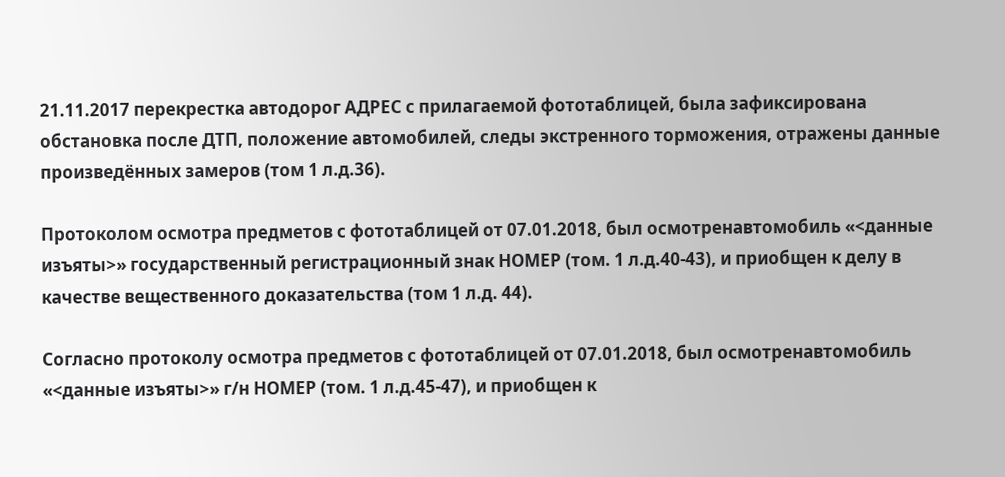21.11.2017 перекрестка автодорог АДРЕС с прилагаемой фототаблицей, была зафиксирована обстановка после ДТП, положение автомобилей, следы экстренного торможения, отражены данные произведённых замеров (том 1 л.д.36).

Протоколом осмотра предметов с фототаблицей от 07.01.2018, был осмотренавтомобиль «<данные изъяты>» государственный регистрационный знак НОМЕР (том. 1 л.д.40-43), и приобщен к делу в качестве вещественного доказательства (том 1 л.д. 44).

Согласно протоколу осмотра предметов с фототаблицей от 07.01.2018, был осмотренавтомобиль «<данные изъяты>» г/н НОМЕР (том. 1 л.д.45-47), и приобщен к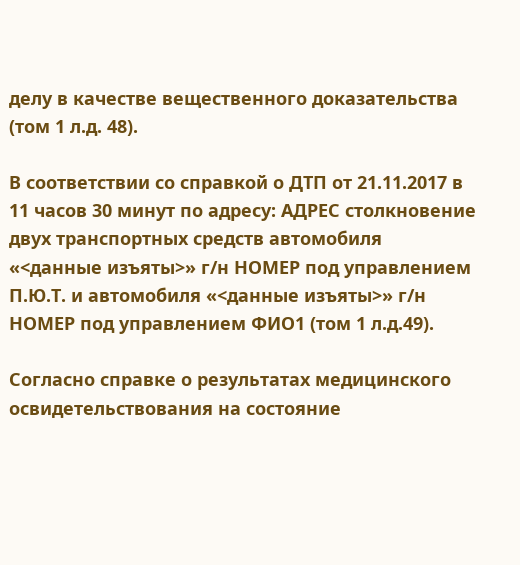делу в качестве вещественного доказательства (том 1 л.д. 48).

В соответствии со справкой о ДТП от 21.11.2017 в 11 часов 30 минут по адресу: АДРЕС столкновение двух транспортных средств автомобиля «<данные изъяты>» г/н НОМЕР под управлением П.Ю.Т. и автомобиля «<данные изъяты>» г/н НОМЕР под управлением ФИО1 (том 1 л.д.49).

Согласно справке о результатах медицинского освидетельствования на состояние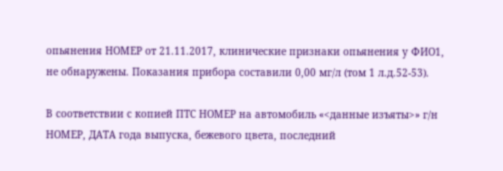опьянения НОМЕР от 21.11.2017, клинические признаки опьянения у ФИО1, не обнаружены. Показания прибора составили 0,00 мг/л (том 1 л.д.52-53).

В соответствии с копией ПТС НОМЕР на автомобиль «<данные изъяты>» г/н НОМЕР, ДАТА года выпуска, бежевого цвета, последний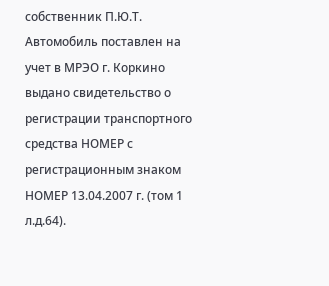собственник П.Ю.Т. Автомобиль поставлен на учет в МРЭО г. Коркино выдано свидетельство о регистрации транспортного средства НОМЕР с регистрационным знаком НОМЕР 13.04.2007 г. (том 1 л.д.64).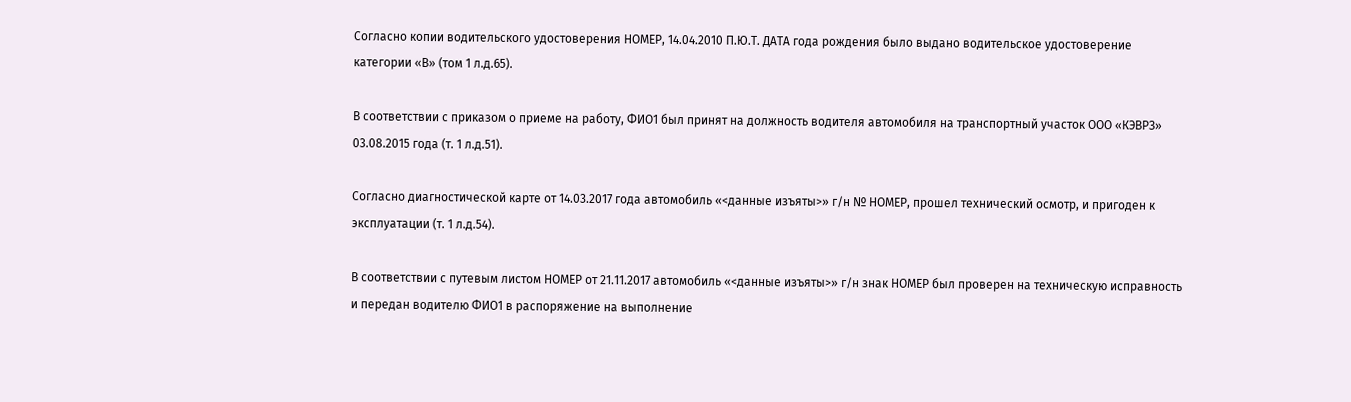Согласно копии водительского удостоверения НОМЕР, 14.04.2010 П.Ю.Т. ДАТА года рождения было выдано водительское удостоверение категории «В» (том 1 л.д.65).

В соответствии с приказом о приеме на работу, ФИО1 был принят на должность водителя автомобиля на транспортный участок ООО «КЭВРЗ» 03.08.2015 года (т. 1 л.д.51).

Согласно диагностической карте от 14.03.2017 года автомобиль «<данные изъяты>» г/н № НОМЕР, прошел технический осмотр, и пригоден к эксплуатации (т. 1 л.д.54).

В соответствии с путевым листом НОМЕР от 21.11.2017 автомобиль «<данные изъяты>» г/н знак НОМЕР был проверен на техническую исправность и передан водителю ФИО1 в распоряжение на выполнение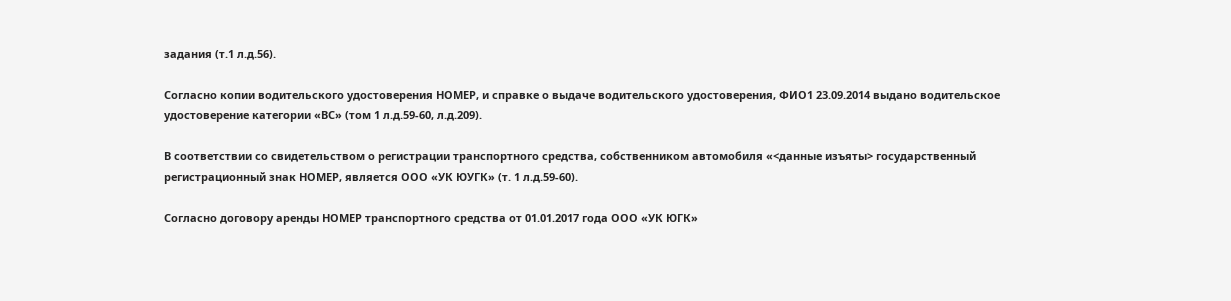задания (т.1 л.д.56).

Согласно копии водительского удостоверения НОМЕР, и справке о выдаче водительского удостоверения, ФИО1 23.09.2014 выдано водительское удостоверение категории «ВС» (том 1 л.д.59-60, л.д.209).

В соответствии со свидетельством о регистрации транспортного средства, собственником автомобиля «<данные изъяты> государственный регистрационный знак НОМЕР, является ООО «УК ЮУГК» (т. 1 л.д.59-60).

Согласно договору аренды НОМЕР транспортного средства от 01.01.2017 года ООО «УК ЮГК»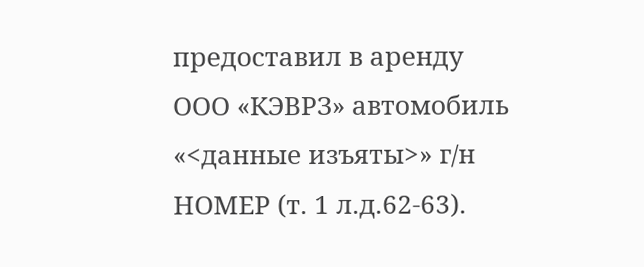предоставил в аренду ООО «КЭВРЗ» автомобиль «<данные изъяты>» г/н НОМЕР (т. 1 л.д.62-63).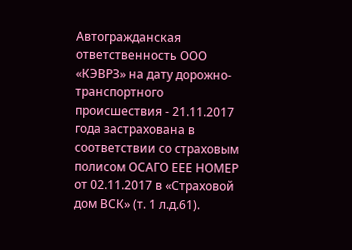Автогражданская ответственность ООО «КЭВРЗ» на дату дорожно-транспортного происшествия - 21.11.2017 года застрахована в соответствии со страховым полисом ОСАГО ЕЕЕ НОМЕР от 02.11.2017 в «Страховой дом ВСК» (т. 1 л.д.61).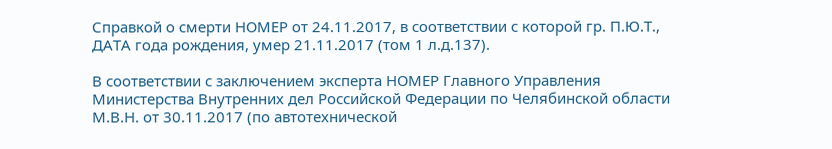Справкой о смерти НОМЕР от 24.11.2017, в соответствии с которой гр. П.Ю.Т., ДАТА года рождения, умер 21.11.2017 (том 1 л.д.137).

В соответствии с заключением эксперта НОМЕР Главного Управления Министерства Внутренних дел Российской Федерации по Челябинской области М.В.Н. от 30.11.2017 (по автотехнической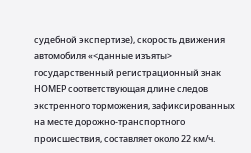судебной экспертизе), скорость движения автомобиля «<данные изъяты> государственный регистрационный знак НОМЕР соответствующая длине следов экстренного торможения, зафиксированных на месте дорожно-транспортного происшествия, составляет около 22 км/ч.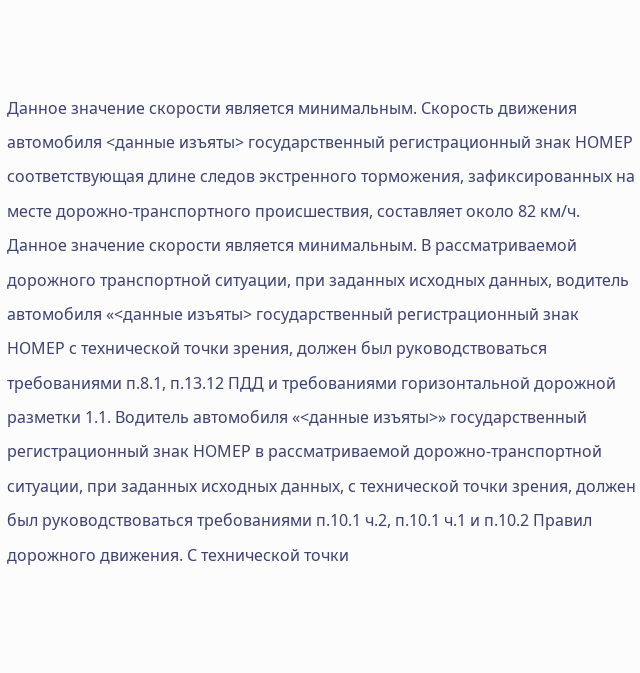Данное значение скорости является минимальным. Скорость движения автомобиля <данные изъяты> государственный регистрационный знак НОМЕР соответствующая длине следов экстренного торможения, зафиксированных на месте дорожно-транспортного происшествия, составляет около 82 км/ч. Данное значение скорости является минимальным. В рассматриваемой дорожного транспортной ситуации, при заданных исходных данных, водитель автомобиля «<данные изъяты> государственный регистрационный знак НОМЕР с технической точки зрения, должен был руководствоваться требованиями п.8.1, п.13.12 ПДД и требованиями горизонтальной дорожной разметки 1.1. Водитель автомобиля «<данные изъяты>» государственный регистрационный знак НОМЕР в рассматриваемой дорожно-транспортной ситуации, при заданных исходных данных, с технической точки зрения, должен был руководствоваться требованиями п.10.1 ч.2, п.10.1 ч.1 и п.10.2 Правил дорожного движения. С технической точки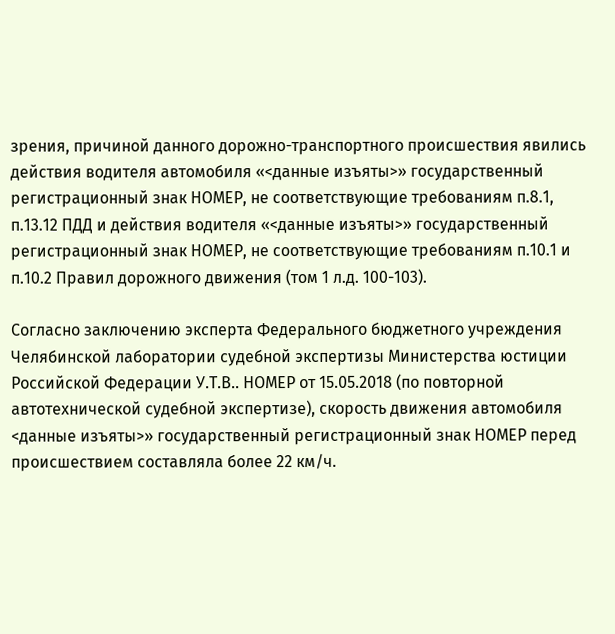зрения, причиной данного дорожно-транспортного происшествия явились действия водителя автомобиля «<данные изъяты>» государственный регистрационный знак НОМЕР, не соответствующие требованиям п.8.1, п.13.12 ПДД и действия водителя «<данные изъяты>» государственный регистрационный знак НОМЕР, не соответствующие требованиям п.10.1 и п.10.2 Правил дорожного движения (том 1 л.д. 100-103).

Согласно заключению эксперта Федерального бюджетного учреждения Челябинской лаборатории судебной экспертизы Министерства юстиции Российской Федерации У.Т.В.. НОМЕР от 15.05.2018 (по повторной автотехнической судебной экспертизе), скорость движения автомобиля <данные изъяты>» государственный регистрационный знак НОМЕР перед происшествием составляла более 22 км/ч.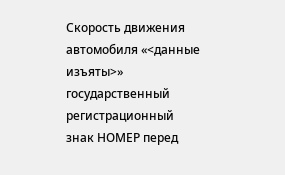Скорость движения автомобиля «<данные изъяты>» государственный регистрационный знак НОМЕР перед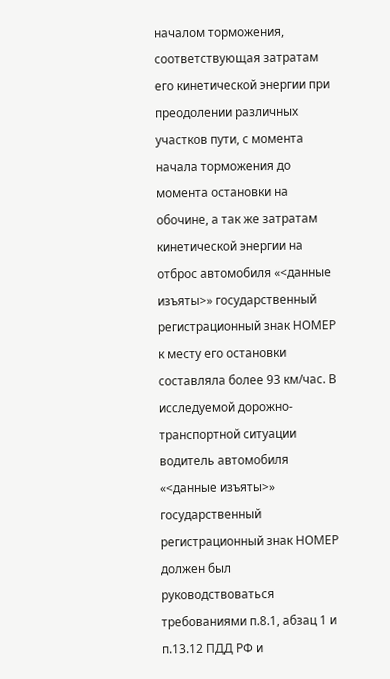началом торможения, соответствующая затратам его кинетической энергии при преодолении различных участков пути, с момента начала торможения до момента остановки на обочине, а так же затратам кинетической энергии на отброс автомобиля «<данные изъяты>» государственный регистрационный знак НОМЕР к месту его остановки составляла более 93 км/час. В исследуемой дорожно-транспортной ситуации водитель автомобиля «<данные изъяты>» государственный регистрационный знак НОМЕР должен был руководствоваться требованиями п.8.1, абзац 1 и п.13.12 ПДД РФ и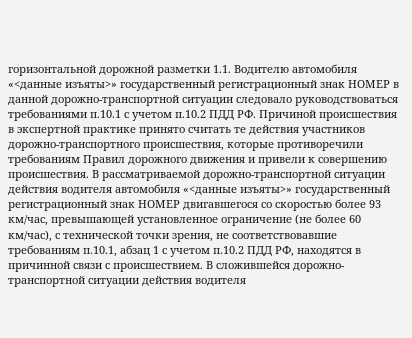горизонтальной дорожной разметки 1.1. Водителю автомобиля «<данные изъяты>» государственный регистрационный знак НОМЕР в данной дорожно-транспортной ситуации следовало руководствоваться требованиями п.10.1 с учетом п.10.2 ПДД РФ. Причиной происшествия в экспертной практике принято считать те действия участников дорожно-транспортного происшествия, которые противоречили требованиям Правил дорожного движения и привели к совершению происшествия. В рассматриваемой дорожно-транспортной ситуации действия водителя автомобиля «<данные изъяты>» государственный регистрационный знак НОМЕР двигавшегося со скоростью более 93 км/час, превышающей установленное ограничение (не более 60 км/час), с технической точки зрения, не соответствовавшие требованиям п.10.1, абзац 1 с учетом п.10.2 ПДД РФ, находятся в причинной связи с происшествием. В сложившейся дорожно-транспортной ситуации действия водителя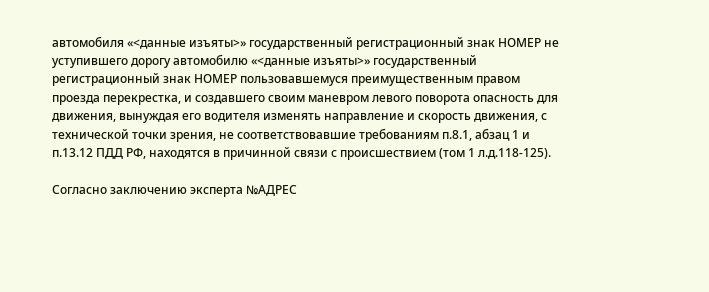автомобиля «<данные изъяты>» государственный регистрационный знак НОМЕР не уступившего дорогу автомобилю «<данные изъяты>» государственный регистрационный знак НОМЕР пользовавшемуся преимущественным правом проезда перекрестка, и создавшего своим маневром левого поворота опасность для движения, вынуждая его водителя изменять направление и скорость движения, с технической точки зрения, не соответствовавшие требованиям п.8.1, абзац 1 и п.13.12 ПДД РФ, находятся в причинной связи с происшествием (том 1 л.д.118-125).

Согласно заключению эксперта №АДРЕС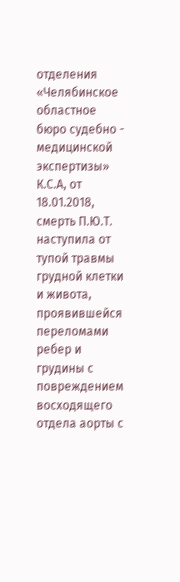отделения «Челябинское областное бюро судебно - медицинской экспертизы» К.С.А, от 18.01.2018, смерть П.Ю.Т. наступила от тупой травмы грудной клетки и живота, проявившейся переломами ребер и грудины с повреждением восходящего отдела аорты с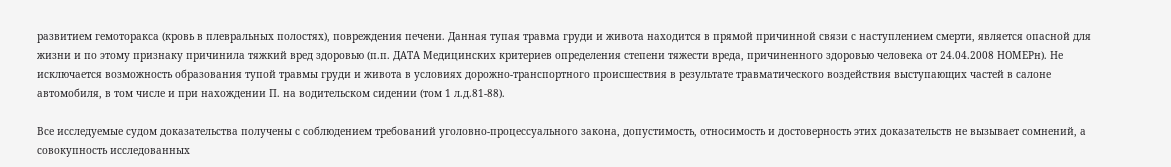развитием гемоторакса (кровь в плевральных полостях), повреждения печени. Данная тупая травма груди и живота находится в прямой причинной связи с наступлением смерти, является опасной для жизни и по этому признаку причинила тяжкий вред здоровью (п.п. ДАТА Медицинских критериев определения степени тяжести вреда, причиненного здоровью человека от 24.04.2008 НОМЕРн). Не исключается возможность образования тупой травмы груди и живота в условиях дорожно-транспортного происшествия в результате травматического воздействия выступающих частей в салоне автомобиля, в том числе и при нахождении П. на водительском сидении (том 1 л.д.81-88).

Все исследуемые судом доказательства получены с соблюдением требований уголовно-процессуального закона, допустимость, относимость и достоверность этих доказательств не вызывает сомнений, а совокупность исследованных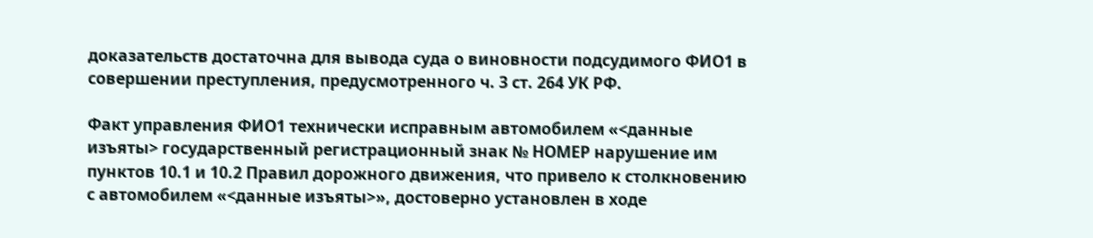доказательств достаточна для вывода суда о виновности подсудимого ФИО1 в совершении преступления, предусмотренного ч. 3 ст. 264 УК РФ.

Факт управления ФИО1 технически исправным автомобилем «<данные изъяты> государственный регистрационный знак № НОМЕР нарушение им пунктов 10.1 и 10.2 Правил дорожного движения, что привело к столкновению с автомобилем «<данные изъяты>», достоверно установлен в ходе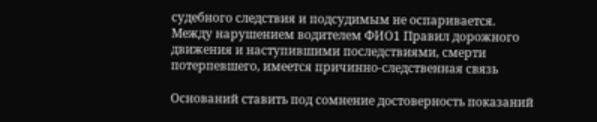судебного следствия и подсудимым не оспаривается. Между нарушением водителем ФИО1 Правил дорожного движения и наступившими последствиями, смерти потерпевшего, имеется причинно-следственная связь

Оснований ставить под сомнение достоверность показаний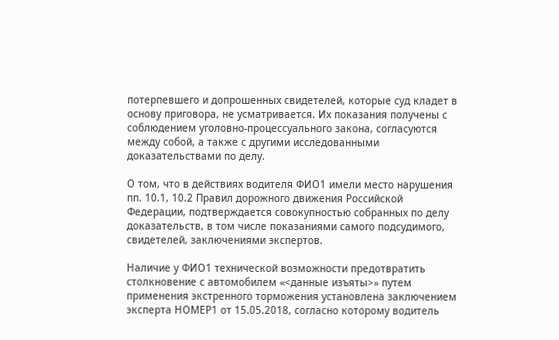потерпевшего и допрошенных свидетелей, которые суд кладет в основу приговора, не усматривается. Их показания получены с соблюдением уголовно-процессуального закона, согласуются между собой, а также с другими исследованными доказательствами по делу.

О том, что в действиях водителя ФИО1 имели место нарушения пп. 10.1, 10.2 Правил дорожного движения Российской Федерации, подтверждается совокупностью собранных по делу доказательств, в том числе показаниями самого подсудимого, свидетелей, заключениями экспертов.

Наличие у ФИО1 технической возможности предотвратить столкновение с автомобилем «<данные изъяты>» путем применения экстренного торможения установлена заключением эксперта НОМЕР1 от 15.05.2018, согласно которому водитель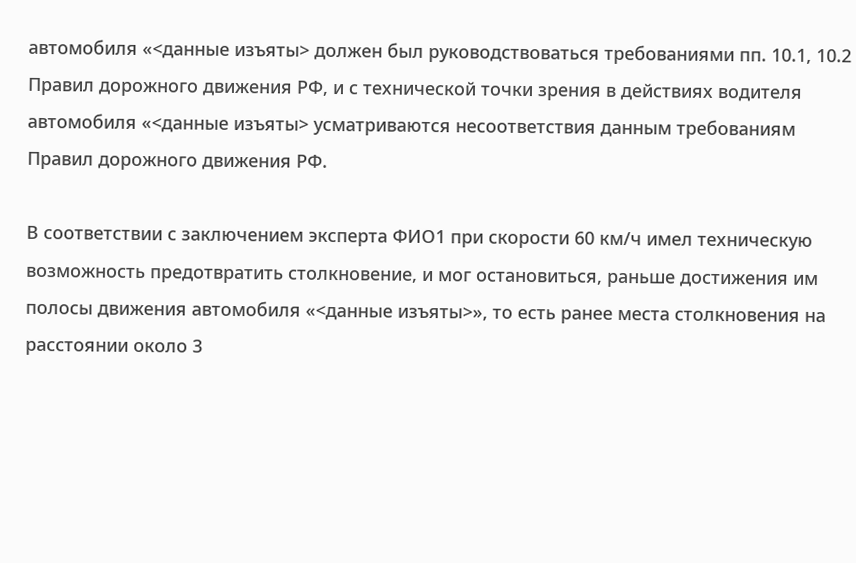автомобиля «<данные изъяты> должен был руководствоваться требованиями пп. 10.1, 10.2 Правил дорожного движения РФ, и с технической точки зрения в действиях водителя автомобиля «<данные изъяты> усматриваются несоответствия данным требованиям Правил дорожного движения РФ.

В соответствии с заключением эксперта ФИО1 при скорости 60 км/ч имел техническую возможность предотвратить столкновение, и мог остановиться, раньше достижения им полосы движения автомобиля «<данные изъяты>», то есть ранее места столкновения на расстоянии около 3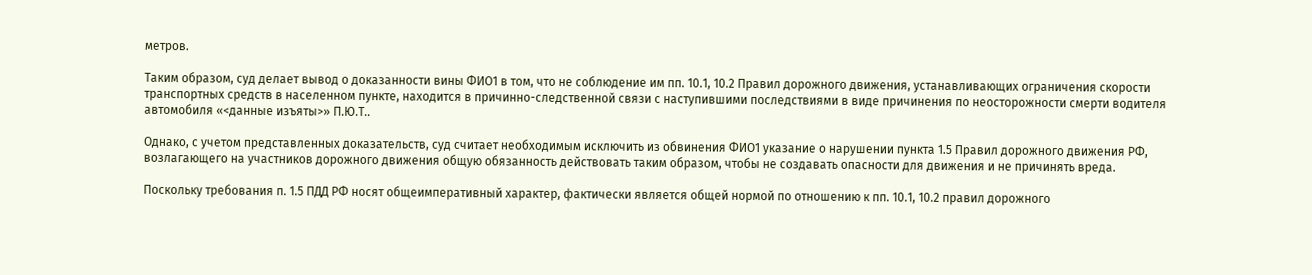метров.

Таким образом, суд делает вывод о доказанности вины ФИО1 в том, что не соблюдение им пп. 10.1, 10.2 Правил дорожного движения, устанавливающих ограничения скорости транспортных средств в населенном пункте, находится в причинно-следственной связи с наступившими последствиями в виде причинения по неосторожности смерти водителя автомобиля «<данные изъяты>» П.Ю.Т..

Однако, с учетом представленных доказательств, суд считает необходимым исключить из обвинения ФИО1 указание о нарушении пункта 1.5 Правил дорожного движения РФ, возлагающего на участников дорожного движения общую обязанность действовать таким образом, чтобы не создавать опасности для движения и не причинять вреда.

Поскольку требования п. 1.5 ПДД РФ носят общеимперативный характер, фактически является общей нормой по отношению к пп. 10.1, 10.2 правил дорожного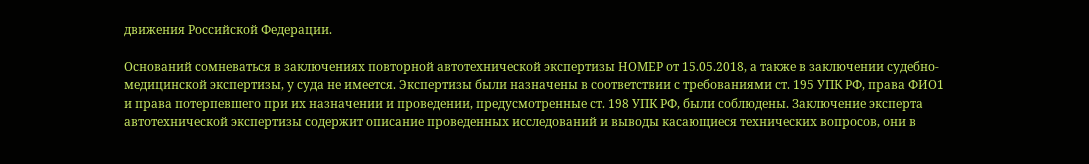движения Российской Федерации.

Оснований сомневаться в заключениях повторной автотехнической экспертизы НОМЕР от 15.05.2018, а также в заключении судебно-медицинской экспертизы, у суда не имеется. Экспертизы были назначены в соответствии с требованиями ст. 195 УПК РФ, права ФИО1 и права потерпевшего при их назначении и проведении, предусмотренные ст. 198 УПК РФ, были соблюдены. Заключение эксперта автотехнической экспертизы содержит описание проведенных исследований и выводы касающиеся технических вопросов, они в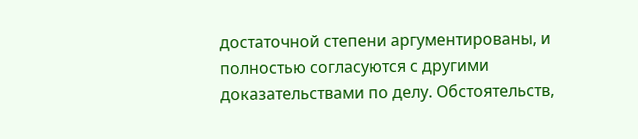достаточной степени аргументированы, и полностью согласуются с другими доказательствами по делу. Обстоятельств,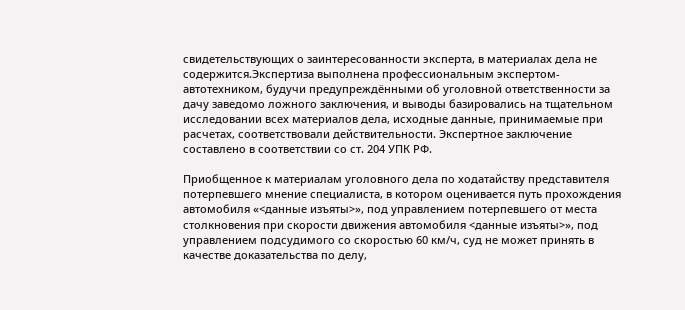свидетельствующих о заинтересованности эксперта, в материалах дела не содержится.Экспертиза выполнена профессиональным экспертом-автотехником, будучи предупреждёнными об уголовной ответственности за дачу заведомо ложного заключения, и выводы базировались на тщательном исследовании всех материалов дела, исходные данные, принимаемые при расчетах, соответствовали действительности. Экспертное заключение составлено в соответствии со ст. 204 УПК РФ.

Приобщенное к материалам уголовного дела по ходатайству представителя потерпевшего мнение специалиста, в котором оценивается путь прохождения автомобиля «<данные изъяты>», под управлением потерпевшего от места столкновения при скорости движения автомобиля <данные изъяты>», под управлением подсудимого со скоростью 60 км/ч, суд не может принять в качестве доказательства по делу,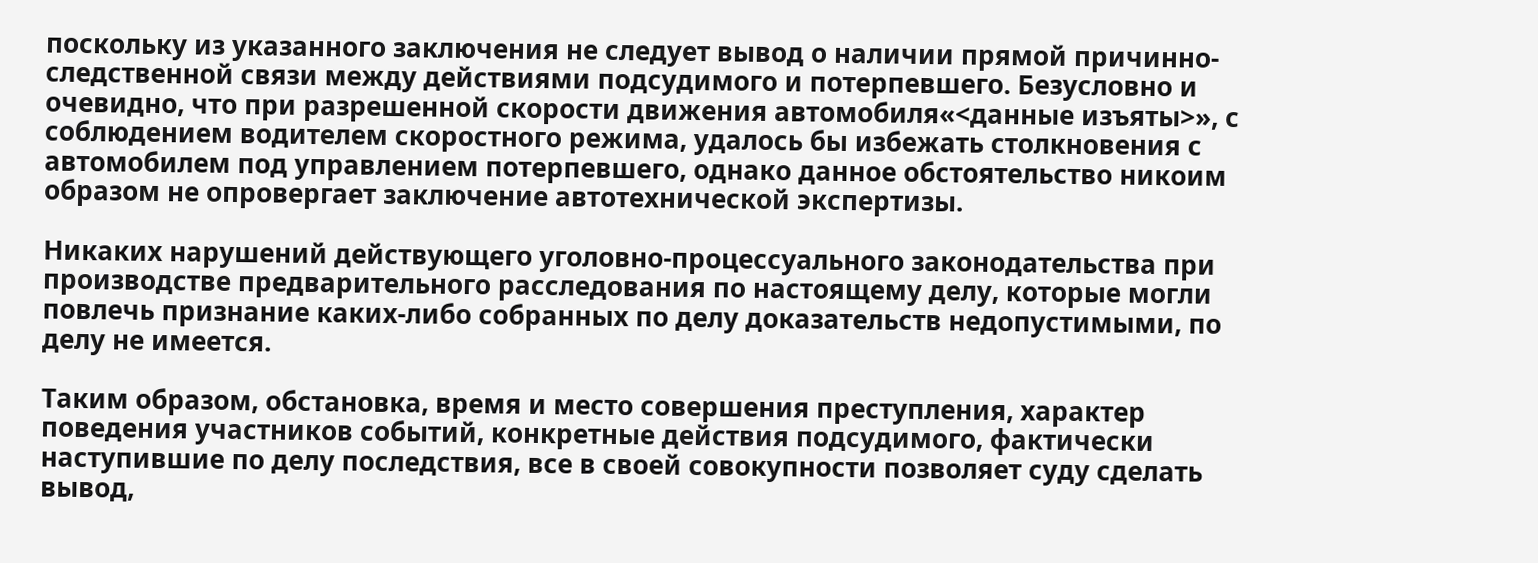поскольку из указанного заключения не следует вывод о наличии прямой причинно-следственной связи между действиями подсудимого и потерпевшего. Безусловно и очевидно, что при разрешенной скорости движения автомобиля«<данные изъяты>», с соблюдением водителем скоростного режима, удалось бы избежать столкновения с автомобилем под управлением потерпевшего, однако данное обстоятельство никоим образом не опровергает заключение автотехнической экспертизы.

Никаких нарушений действующего уголовно-процессуального законодательства при производстве предварительного расследования по настоящему делу, которые могли повлечь признание каких-либо собранных по делу доказательств недопустимыми, по делу не имеется.

Таким образом, обстановка, время и место совершения преступления, характер поведения участников событий, конкретные действия подсудимого, фактически наступившие по делу последствия, все в своей совокупности позволяет суду сделать вывод,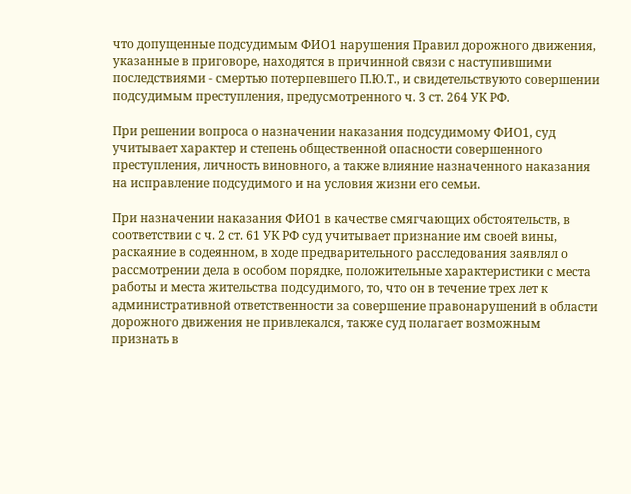что допущенные подсудимым ФИО1 нарушения Правил дорожного движения, указанные в приговоре, находятся в причинной связи с наступившими последствиями - смертью потерпевшего П.Ю.Т., и свидетельствуюто совершении подсудимым преступления, предусмотренного ч. 3 ст. 264 УК РФ.

При решении вопроса о назначении наказания подсудимому ФИО1, суд учитывает характер и степень общественной опасности совершенного преступления, личность виновного, а также влияние назначенного наказания на исправление подсудимого и на условия жизни его семьи.

При назначении наказания ФИО1 в качестве смягчающих обстоятельств, в соответствии с ч. 2 ст. 61 УК РФ суд учитывает признание им своей вины, раскаяние в содеянном, в ходе предварительного расследования заявлял о рассмотрении дела в особом порядке, положительные характеристики с места работы и места жительства подсудимого, то, что он в течение трех лет к административной ответственности за совершение правонарушений в области дорожного движения не привлекался, также суд полагает возможным признать в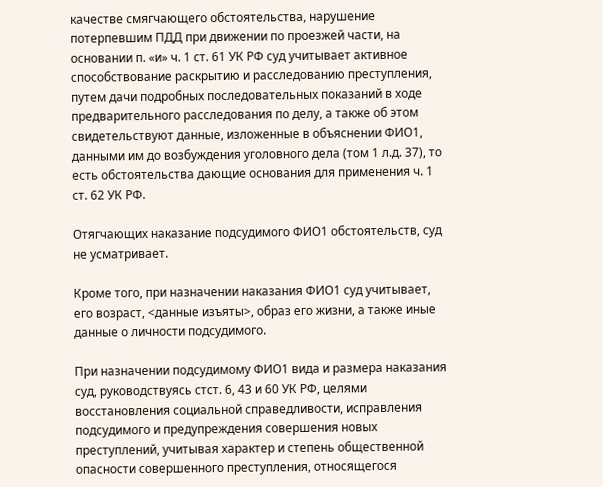качестве смягчающего обстоятельства, нарушение потерпевшим ПДД при движении по проезжей части, на основании п. «и» ч. 1 ст. 61 УК РФ суд учитывает активное способствование раскрытию и расследованию преступления, путем дачи подробных последовательных показаний в ходе предварительного расследования по делу, а также об этом свидетельствуют данные, изложенные в объяснении ФИО1, данными им до возбуждения уголовного дела (том 1 л.д. 37), то есть обстоятельства дающие основания для применения ч. 1 ст. 62 УК РФ.

Отягчающих наказание подсудимого ФИО1 обстоятельств, суд не усматривает.

Кроме того, при назначении наказания ФИО1 суд учитывает, его возраст, <данные изъяты>, образ его жизни, а также иные данные о личности подсудимого.

При назначении подсудимому ФИО1 вида и размера наказания суд, руководствуясь стст. 6, 43 и 60 УК РФ, целями восстановления социальной справедливости, исправления подсудимого и предупреждения совершения новых преступлений, учитывая характер и степень общественной опасности совершенного преступления, относящегося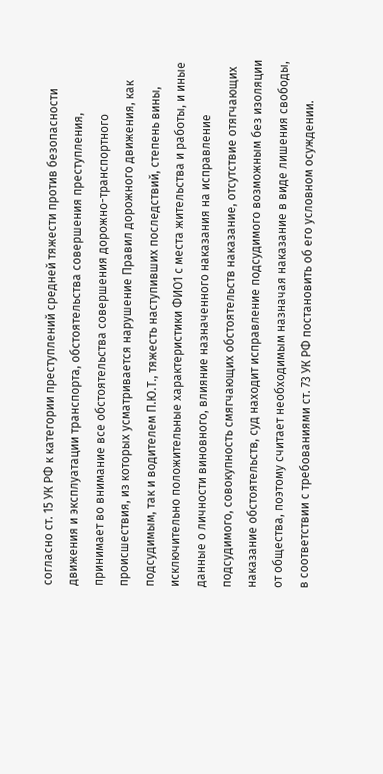согласно ст. 15 УК РФ к категории преступлений средней тяжести против безопасности движения и эксплуатации транспорта, обстоятельства совершения преступления, принимает во внимание все обстоятельства совершения дорожно-транспортного происшествия, из которых усматривается нарушение Правил дорожного движения, как подсудимым, так и водителем П.Ю.Т., тяжесть наступивших последствий, степень вины, исключительно положительные характеристики ФИО1 с места жительства и работы, и иные данные о личности виновного, влияние назначенного наказания на исправление подсудимого, совокупность смягчающих обстоятельств наказание, отсутствие отягчающих наказание обстоятельств, суд находит исправление подсудимого возможным без изоляции от общества, поэтому считает необходимым назначая наказание в виде лишения свободы, в соответствии с требованиями ст. 73 УК РФ постановить об его условном осуждении.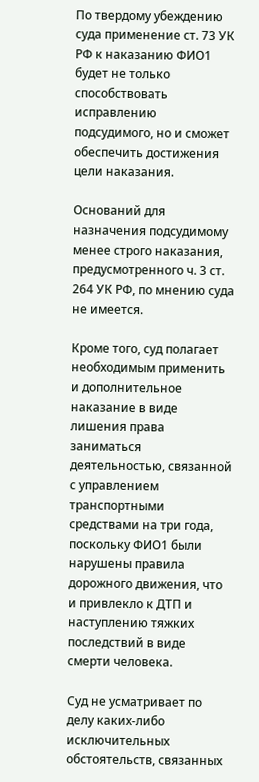По твердому убеждению суда применение ст. 73 УК РФ к наказанию ФИО1 будет не только способствовать исправлению подсудимого, но и сможет обеспечить достижения цели наказания.

Оснований для назначения подсудимому менее строго наказания, предусмотренного ч. 3 ст. 264 УК РФ, по мнению суда не имеется.

Кроме того, суд полагает необходимым применить и дополнительное наказание в виде лишения права заниматься деятельностью, связанной с управлением транспортными средствами на три года, поскольку ФИО1 были нарушены правила дорожного движения, что и привлекло к ДТП и наступлению тяжких последствий в виде смерти человека.

Суд не усматривает по делу каких-либо исключительных обстоятельств, связанных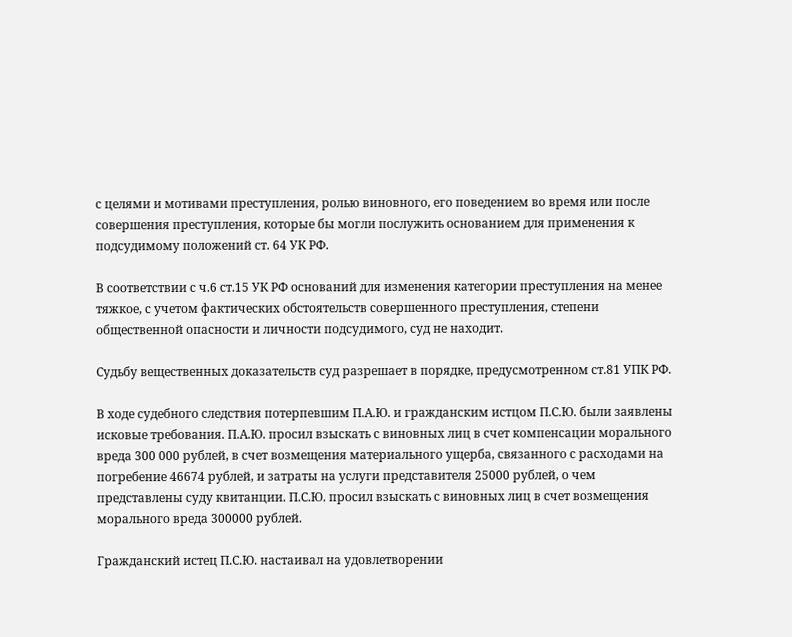с целями и мотивами преступления, ролью виновного, его поведением во время или после совершения преступления, которые бы могли послужить основанием для применения к подсудимому положений ст. 64 УК РФ.

В соответствии с ч.6 ст.15 УК РФ оснований для изменения категории преступления на менее тяжкое, с учетом фактических обстоятельств совершенного преступления, степени общественной опасности и личности подсудимого, суд не находит.

Судьбу вещественных доказательств суд разрешает в порядке, предусмотренном ст.81 УПК РФ.

В ходе судебного следствия потерпевшим П.А.Ю. и гражданским истцом П.С.Ю. были заявлены исковые требования. П.А.Ю. просил взыскать с виновных лиц в счет компенсации морального вреда 300 000 рублей, в счет возмещения материального ущерба, связанного с расходами на погребение 46674 рублей, и затраты на услуги представителя 25000 рублей, о чем представлены суду квитанции. П.С.Ю. просил взыскать с виновных лиц в счет возмещения морального вреда 300000 рублей.

Гражданский истец П.С.Ю. настаивал на удовлетворении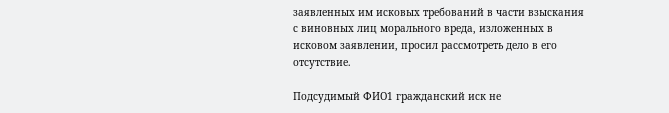заявленных им исковых требований в части взыскания с виновных лиц морального вреда, изложенных в исковом заявлении, просил рассмотреть дело в его отсутствие.

Подсудимый ФИО1 гражданский иск не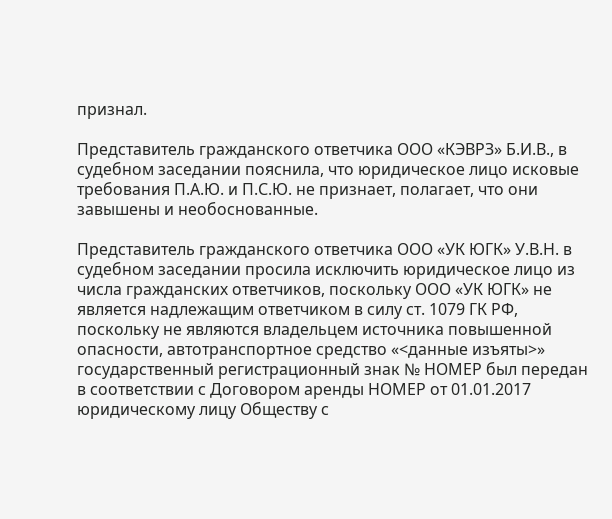признал.

Представитель гражданского ответчика ООО «КЭВРЗ» Б.И.В., в судебном заседании пояснила, что юридическое лицо исковые требования П.А.Ю. и П.С.Ю. не признает, полагает, что они завышены и необоснованные.

Представитель гражданского ответчика ООО «УК ЮГК» У.В.Н. в судебном заседании просила исключить юридическое лицо из числа гражданских ответчиков, поскольку ООО «УК ЮГК» не является надлежащим ответчиком в силу ст. 1079 ГК РФ, поскольку не являются владельцем источника повышенной опасности, автотранспортное средство «<данные изъяты>» государственный регистрационный знак № НОМЕР был передан в соответствии с Договором аренды НОМЕР от 01.01.2017 юридическому лицу Обществу с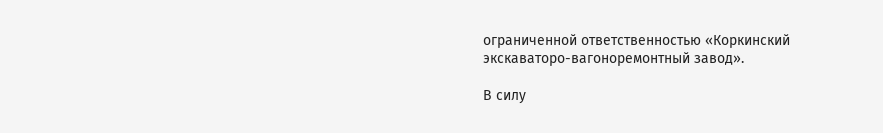ограниченной ответственностью «Коркинский экскаваторо-вагоноремонтный завод».

В силу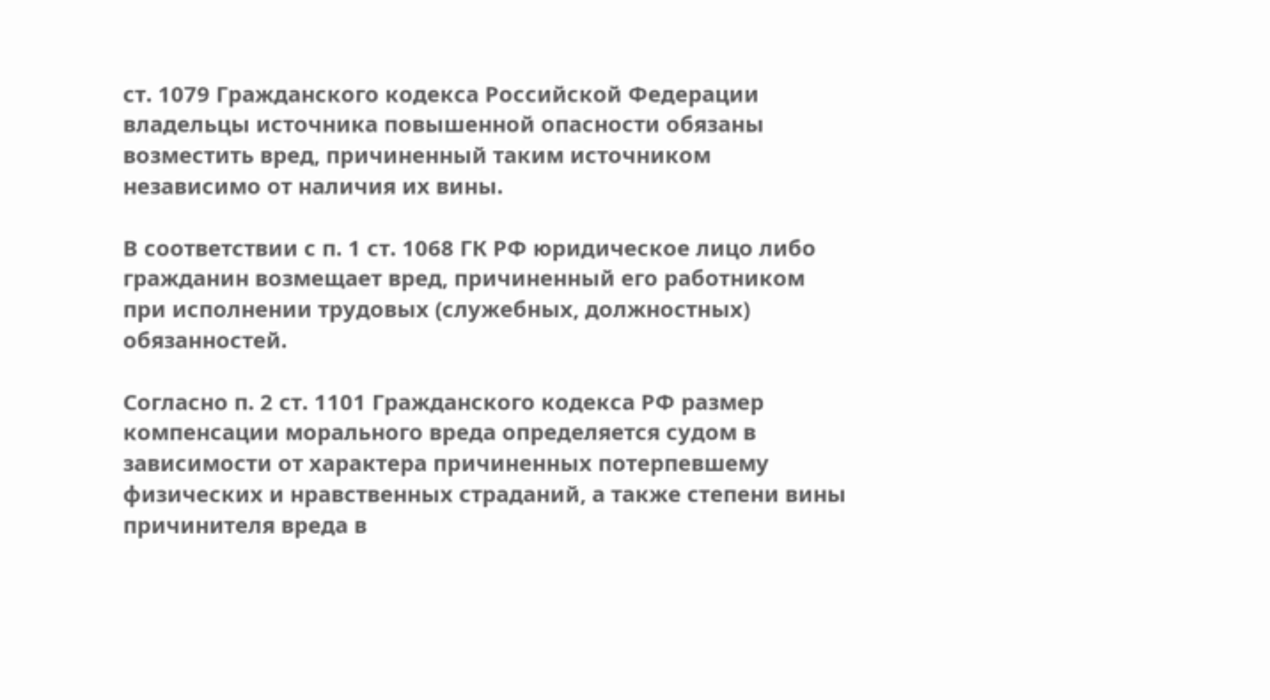ст. 1079 Гражданского кодекса Российской Федерации владельцы источника повышенной опасности обязаны возместить вред, причиненный таким источником независимо от наличия их вины.

В соответствии с п. 1 ст. 1068 ГК РФ юридическое лицо либо гражданин возмещает вред, причиненный его работником при исполнении трудовых (служебных, должностных) обязанностей.

Согласно п. 2 ст. 1101 Гражданского кодекса РФ размер компенсации морального вреда определяется судом в зависимости от характера причиненных потерпевшему физических и нравственных страданий, а также степени вины причинителя вреда в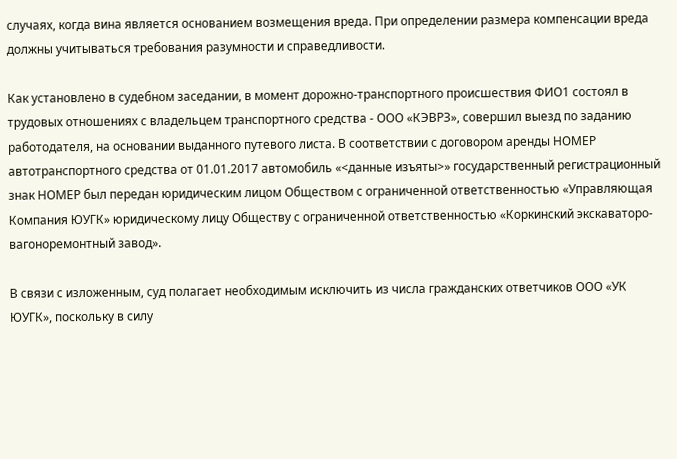случаях, когда вина является основанием возмещения вреда. При определении размера компенсации вреда должны учитываться требования разумности и справедливости.

Как установлено в судебном заседании, в момент дорожно-транспортного происшествия ФИО1 состоял в трудовых отношениях с владельцем транспортного средства - ООО «КЭВРЗ», совершил выезд по заданию работодателя, на основании выданного путевого листа. В соответствии с договором аренды НОМЕР автотранспортного средства от 01.01.2017 автомобиль «<данные изъяты>» государственный регистрационный знак НОМЕР был передан юридическим лицом Обществом с ограниченной ответственностью «Управляющая Компания ЮУГК» юридическому лицу Обществу с ограниченной ответственностью «Коркинский экскаваторо-вагоноремонтный завод».

В связи с изложенным, суд полагает необходимым исключить из числа гражданских ответчиков ООО «УК ЮУГК», поскольку в силу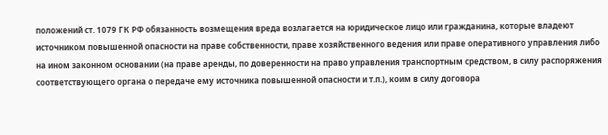положений ст. 1079 ГК РФ обязанность возмещения вреда возлагается на юридическое лицо или гражданина, которые владеют источником повышенной опасности на праве собственности, праве хозяйственного ведения или праве оперативного управления либо на ином законном основании (на праве аренды, по доверенности на право управления транспортным средством, в силу распоряжения соответствующего органа о передаче ему источника повышенной опасности и т.п.), коим в силу договора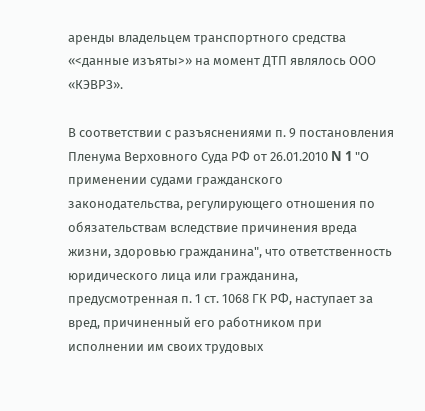аренды владельцем транспортного средства «<данные изъяты>» на момент ДТП являлось ООО «КЭВРЗ».

В соответствии с разъяснениями п. 9 постановления Пленума Верховного Суда РФ от 26.01.2010 N 1 "О применении судами гражданского законодательства, регулирующего отношения по обязательствам вследствие причинения вреда жизни, здоровью гражданина", что ответственность юридического лица или гражданина, предусмотренная п. 1 ст. 1068 ГК РФ, наступает за вред, причиненный его работником при исполнении им своих трудовых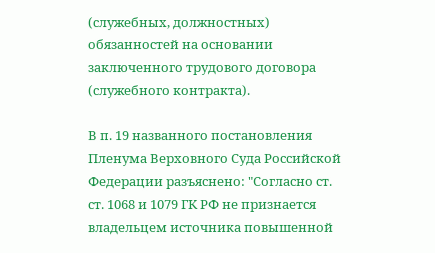(служебных, должностных) обязанностей на основании заключенного трудового договора (служебного контракта).

В п. 19 названного постановления Пленума Верховного Суда Российской Федерации разъяснено: "Согласно ст. ст. 1068 и 1079 ГК РФ не признается владельцем источника повышенной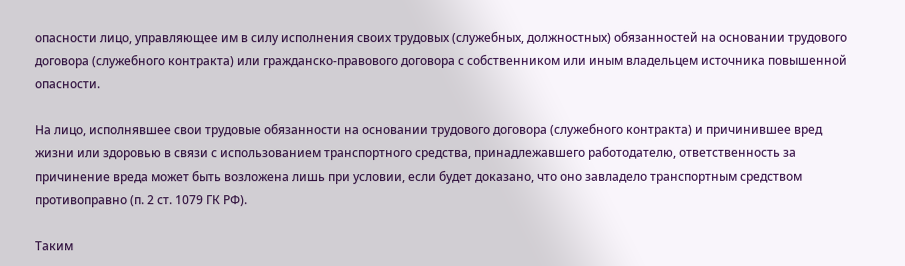опасности лицо, управляющее им в силу исполнения своих трудовых (служебных, должностных) обязанностей на основании трудового договора (служебного контракта) или гражданско-правового договора с собственником или иным владельцем источника повышенной опасности.

На лицо, исполнявшее свои трудовые обязанности на основании трудового договора (служебного контракта) и причинившее вред жизни или здоровью в связи с использованием транспортного средства, принадлежавшего работодателю, ответственность за причинение вреда может быть возложена лишь при условии, если будет доказано, что оно завладело транспортным средством противоправно (п. 2 ст. 1079 ГК РФ).

Таким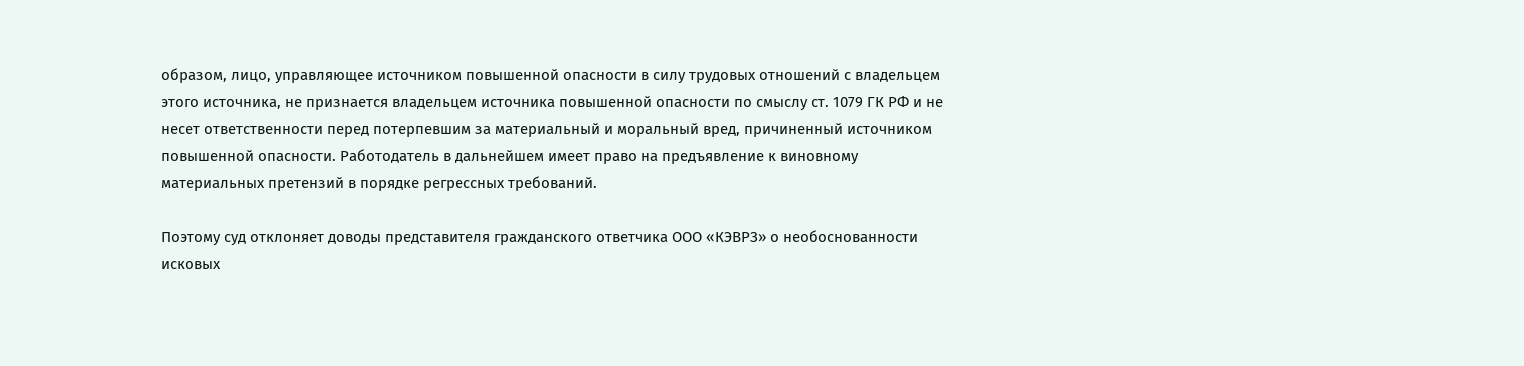образом, лицо, управляющее источником повышенной опасности в силу трудовых отношений с владельцем этого источника, не признается владельцем источника повышенной опасности по смыслу ст. 1079 ГК РФ и не несет ответственности перед потерпевшим за материальный и моральный вред, причиненный источником повышенной опасности. Работодатель в дальнейшем имеет право на предъявление к виновному материальных претензий в порядке регрессных требований.

Поэтому суд отклоняет доводы представителя гражданского ответчика ООО «КЭВРЗ» о необоснованности исковых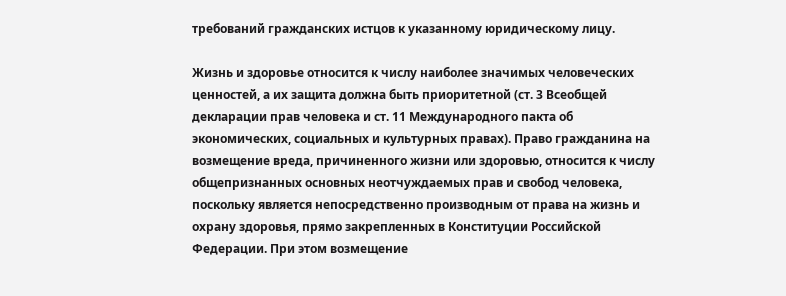требований гражданских истцов к указанному юридическому лицу.

Жизнь и здоровье относится к числу наиболее значимых человеческих ценностей, а их защита должна быть приоритетной (ст. 3 Всеобщей декларации прав человека и ст. 11 Международного пакта об экономических, социальных и культурных правах). Право гражданина на возмещение вреда, причиненного жизни или здоровью, относится к числу общепризнанных основных неотчуждаемых прав и свобод человека, поскольку является непосредственно производным от права на жизнь и охрану здоровья, прямо закрепленных в Конституции Российской Федерации. При этом возмещение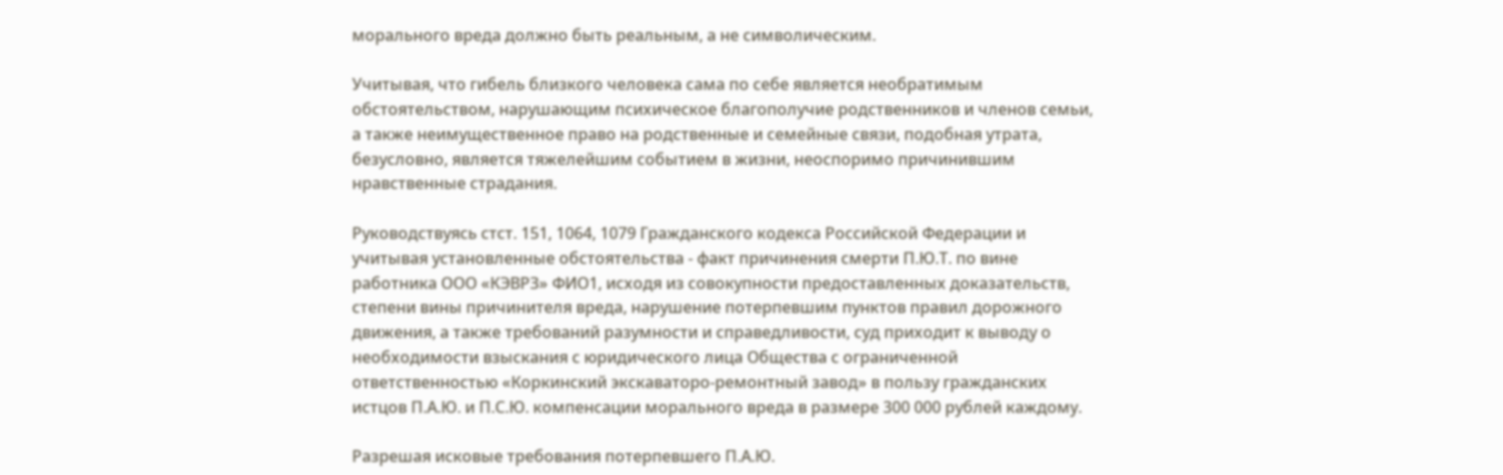морального вреда должно быть реальным, а не символическим.

Учитывая, что гибель близкого человека сама по себе является необратимым обстоятельством, нарушающим психическое благополучие родственников и членов семьи, а также неимущественное право на родственные и семейные связи, подобная утрата, безусловно, является тяжелейшим событием в жизни, неоспоримо причинившим нравственные страдания.

Руководствуясь стст. 151, 1064, 1079 Гражданского кодекса Российской Федерации и учитывая установленные обстоятельства - факт причинения смерти П.Ю.Т. по вине работника ООО «КЭВРЗ» ФИО1, исходя из совокупности предоставленных доказательств, степени вины причинителя вреда, нарушение потерпевшим пунктов правил дорожного движения, а также требований разумности и справедливости, суд приходит к выводу о необходимости взыскания с юридического лица Общества с ограниченной ответственностью «Коркинский экскаваторо-ремонтный завод» в пользу гражданских истцов П.А.Ю. и П.С.Ю. компенсации морального вреда в размере 300 000 рублей каждому.

Разрешая исковые требования потерпевшего П.А.Ю.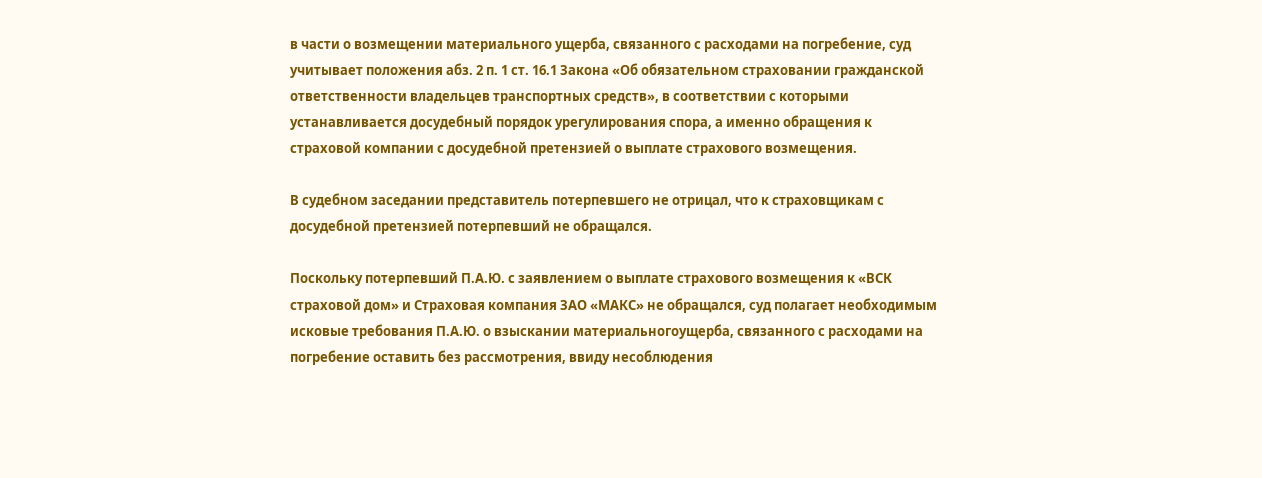в части о возмещении материального ущерба, связанного с расходами на погребение, суд учитывает положения абз. 2 п. 1 ст. 16.1 Закона «Об обязательном страховании гражданской ответственности владельцев транспортных средств», в соответствии с которыми устанавливается досудебный порядок урегулирования спора, а именно обращения к страховой компании с досудебной претензией о выплате страхового возмещения.

В судебном заседании представитель потерпевшего не отрицал, что к страховщикам с досудебной претензией потерпевший не обращался.

Поскольку потерпевший П.А.Ю. с заявлением о выплате страхового возмещения к «ВСК страховой дом» и Страховая компания ЗАО «МАКС» не обращался, суд полагает необходимым исковые требования П.А.Ю. о взыскании материальногоущерба, связанного с расходами на погребение оставить без рассмотрения, ввиду несоблюдения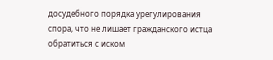досудебного порядка урегулирования спора, что не лишает гражданского истца обратиться с иском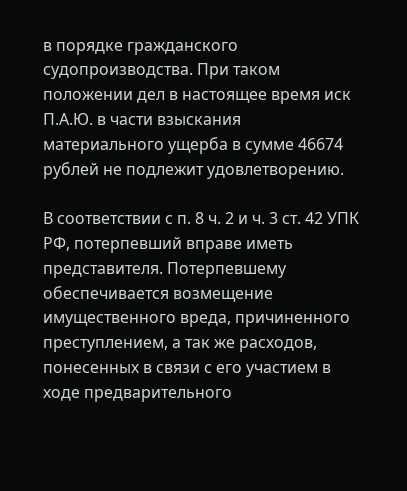в порядке гражданского судопроизводства. При таком положении дел в настоящее время иск П.А.Ю. в части взыскания материального ущерба в сумме 46674 рублей не подлежит удовлетворению.

В соответствии с п. 8 ч. 2 и ч. 3 ст. 42 УПК РФ, потерпевший вправе иметь представителя. Потерпевшему обеспечивается возмещение имущественного вреда, причиненного преступлением, а так же расходов, понесенных в связи с его участием в ходе предварительного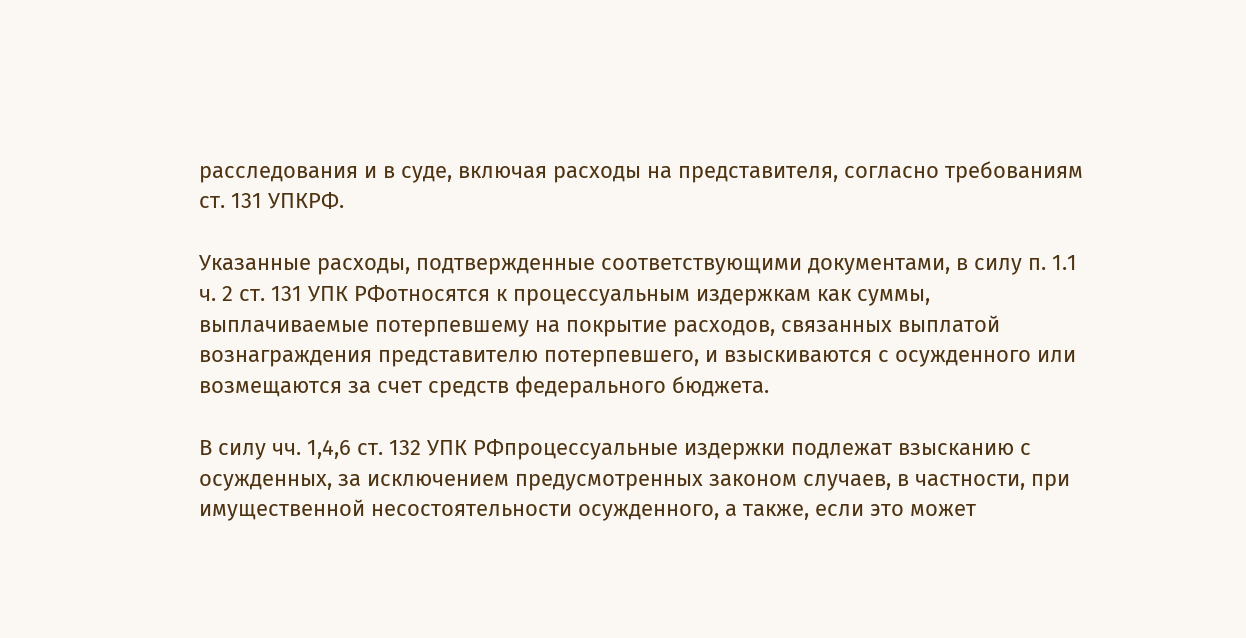расследования и в суде, включая расходы на представителя, согласно требованиям ст. 131 УПКРФ.

Указанные расходы, подтвержденные соответствующими документами, в силу п. 1.1 ч. 2 ст. 131 УПК РФотносятся к процессуальным издержкам как суммы, выплачиваемые потерпевшему на покрытие расходов, связанных выплатой вознаграждения представителю потерпевшего, и взыскиваются с осужденного или возмещаются за счет средств федерального бюджета.

В силу чч. 1,4,6 ст. 132 УПК РФпроцессуальные издержки подлежат взысканию с осужденных, за исключением предусмотренных законом случаев, в частности, при имущественной несостоятельности осужденного, а также, если это может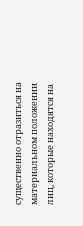существенно отразиться на материальном положении лиц, которые находятся на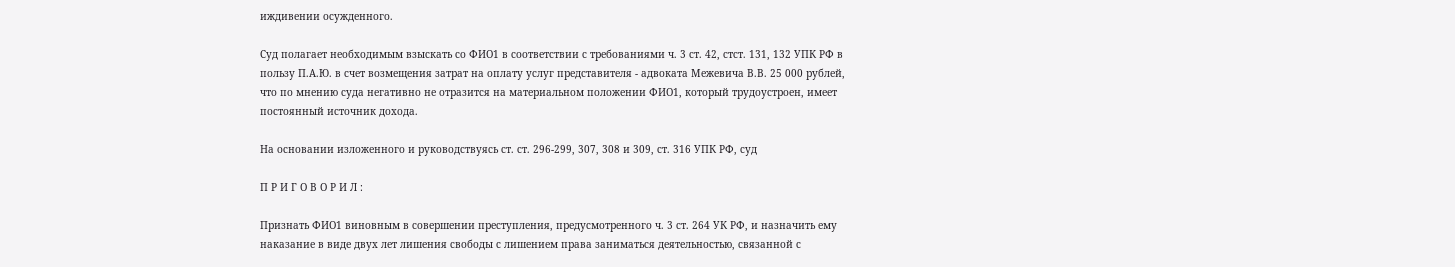иждивении осужденного.

Суд полагает необходимым взыскать со ФИО1 в соответствии с требованиями ч. 3 ст. 42, стст. 131, 132 УПК РФ в пользу П.А.Ю. в счет возмещения затрат на оплату услуг представителя - адвоката Межевича В.В. 25 000 рублей, что по мнению суда негативно не отразится на материальном положении ФИО1, который трудоустроен, имеет постоянный источник дохода.

На основании изложенного и руководствуясь ст. ст. 296-299, 307, 308 и 309, ст. 316 УПК РФ, суд

П Р И Г О В О Р И Л :

Признать ФИО1 виновным в совершении преступления, предусмотренного ч. 3 ст. 264 УК РФ, и назначить ему наказание в виде двух лет лишения свободы с лишением права заниматься деятельностью, связанной с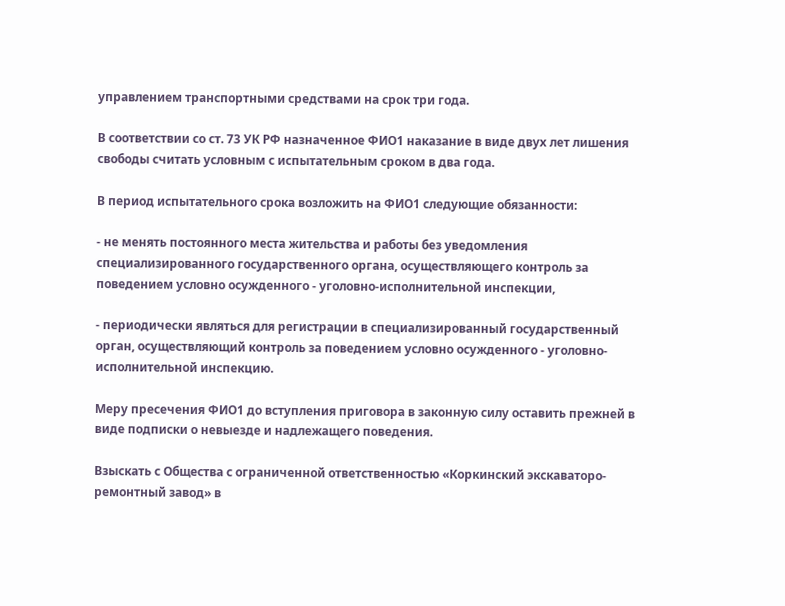управлением транспортными средствами на срок три года.

В соответствии со ст. 73 УК РФ назначенное ФИО1 наказание в виде двух лет лишения свободы считать условным с испытательным сроком в два года.

В период испытательного срока возложить на ФИО1 следующие обязанности:

- не менять постоянного места жительства и работы без уведомления специализированного государственного органа, осуществляющего контроль за поведением условно осужденного - уголовно-исполнительной инспекции,

- периодически являться для регистрации в специализированный государственный орган, осуществляющий контроль за поведением условно осужденного - уголовно-исполнительной инспекцию.

Меру пресечения ФИО1 до вступления приговора в законную силу оставить прежней в виде подписки о невыезде и надлежащего поведения.

Взыскать с Общества с ограниченной ответственностью «Коркинский экскаваторо-ремонтный завод» в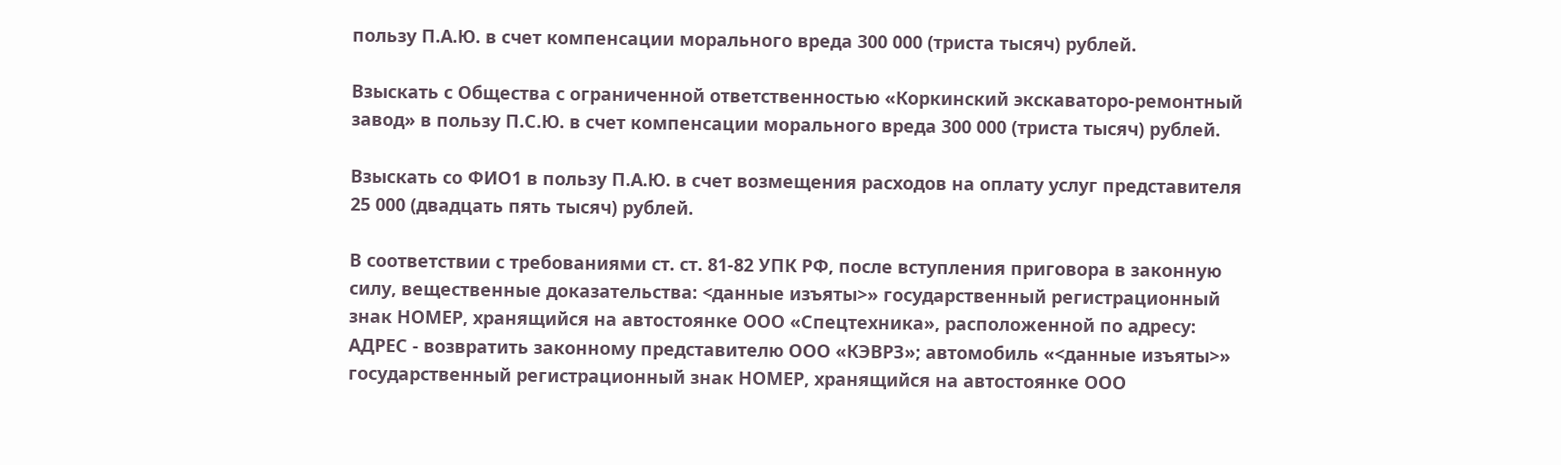пользу П.А.Ю. в счет компенсации морального вреда 300 000 (триста тысяч) рублей.

Взыскать с Общества с ограниченной ответственностью «Коркинский экскаваторо-ремонтный завод» в пользу П.С.Ю. в счет компенсации морального вреда 300 000 (триста тысяч) рублей.

Взыскать со ФИО1 в пользу П.А.Ю. в счет возмещения расходов на оплату услуг представителя 25 000 (двадцать пять тысяч) рублей.

В соответствии с требованиями ст. ст. 81-82 УПК РФ, после вступления приговора в законную силу, вещественные доказательства: <данные изъяты>» государственный регистрационный знак НОМЕР, хранящийся на автостоянке ООО «Спецтехника», расположенной по адресу: АДРЕС - возвратить законному представителю ООО «КЭВРЗ»; автомобиль «<данные изъяты>» государственный регистрационный знак НОМЕР, хранящийся на автостоянке ООО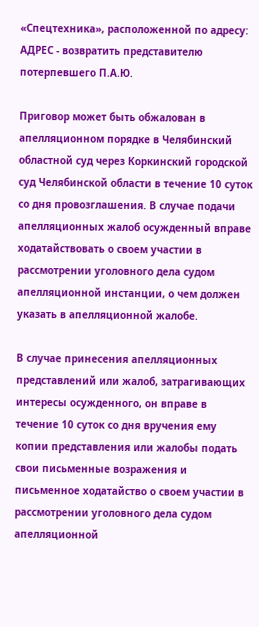«Спецтехника», расположенной по адресу: АДРЕС - возвратить представителю потерпевшего П.А.Ю.

Приговор может быть обжалован в апелляционном порядке в Челябинский областной суд через Коркинский городской суд Челябинской области в течение 10 суток со дня провозглашения. В случае подачи апелляционных жалоб осужденный вправе ходатайствовать о своем участии в рассмотрении уголовного дела судом апелляционной инстанции, о чем должен указать в апелляционной жалобе.

В случае принесения апелляционных представлений или жалоб, затрагивающих интересы осужденного, он вправе в течение 10 суток со дня вручения ему копии представления или жалобы подать свои письменные возражения и письменное ходатайство о своем участии в рассмотрении уголовного дела судом апелляционной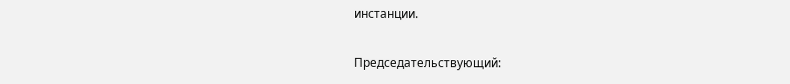инстанции.

Председательствующий: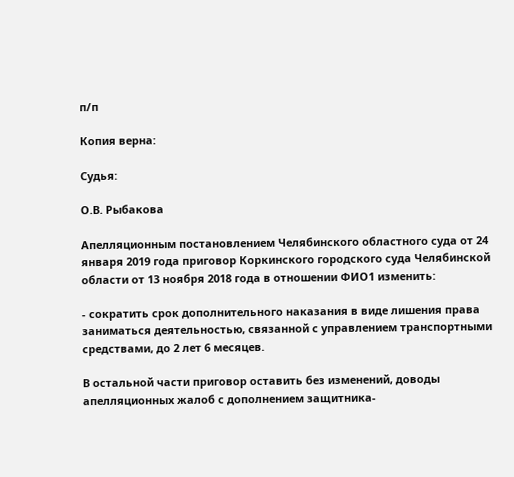п/п

Копия верна:

Судья:

О.В. Рыбакова

Апелляционным постановлением Челябинского областного суда от 24 января 2019 года приговор Коркинского городского суда Челябинской области от 13 ноября 2018 года в отношении ФИО1 изменить:

- сократить срок дополнительного наказания в виде лишения права заниматься деятельностью, связанной с управлением транспортными средствами, до 2 лет 6 месяцев.

В остальной части приговор оставить без изменений, доводы апелляционных жалоб с дополнением защитника-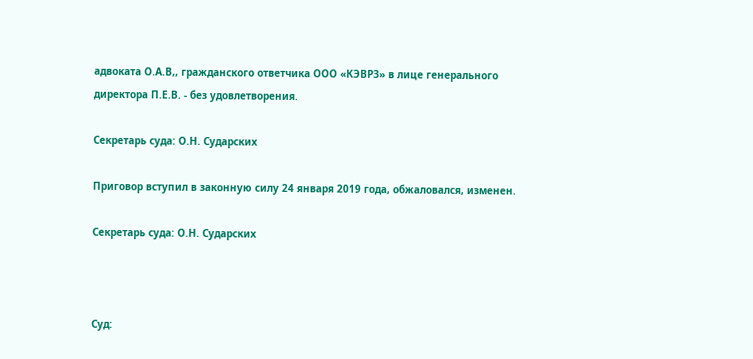адвоката О.А.В,, гражданского ответчика ООО «КЭВРЗ» в лице генерального директора П.Е.В. - без удовлетворения.

Секретарь суда: О.Н. Сударских

Приговор вступил в законную силу 24 января 2019 года, обжаловался, изменен.

Секретарь суда: О.Н. Сударских



Суд: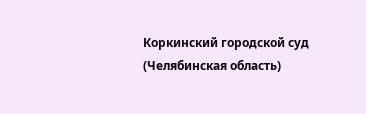Коркинский городской суд (Челябинская область)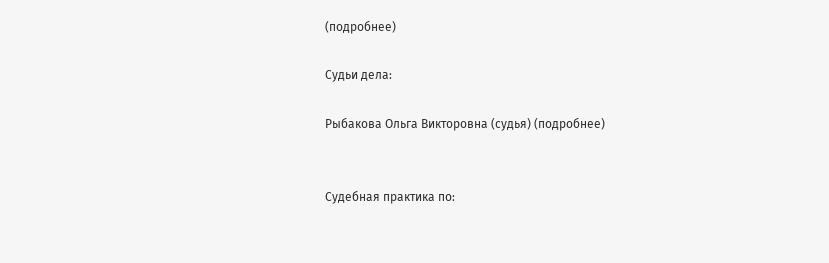(подробнее)

Судьи дела:

Рыбакова Ольга Викторовна (судья) (подробнее)


Судебная практика по: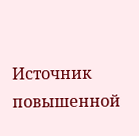Источник повышенной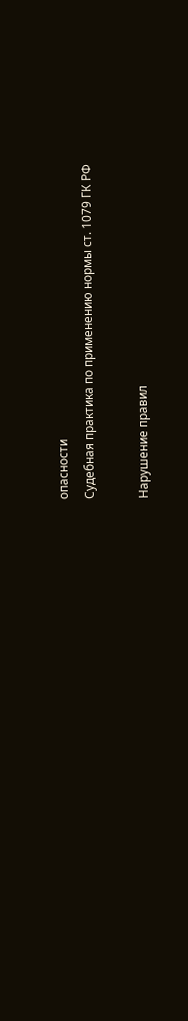опасности
Судебная практика по применению нормы ст. 1079 ГК РФ

Нарушение правил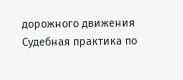дорожного движения
Судебная практика по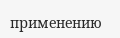применению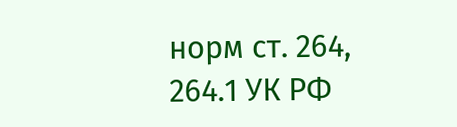норм ст. 264, 264.1 УК РФ